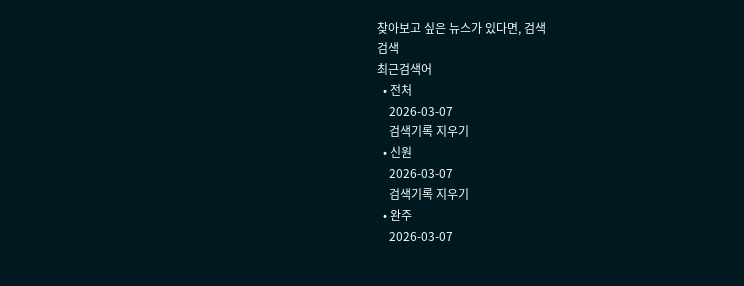찾아보고 싶은 뉴스가 있다면, 검색
검색
최근검색어
  • 전처
    2026-03-07
    검색기록 지우기
  • 신원
    2026-03-07
    검색기록 지우기
  • 완주
    2026-03-07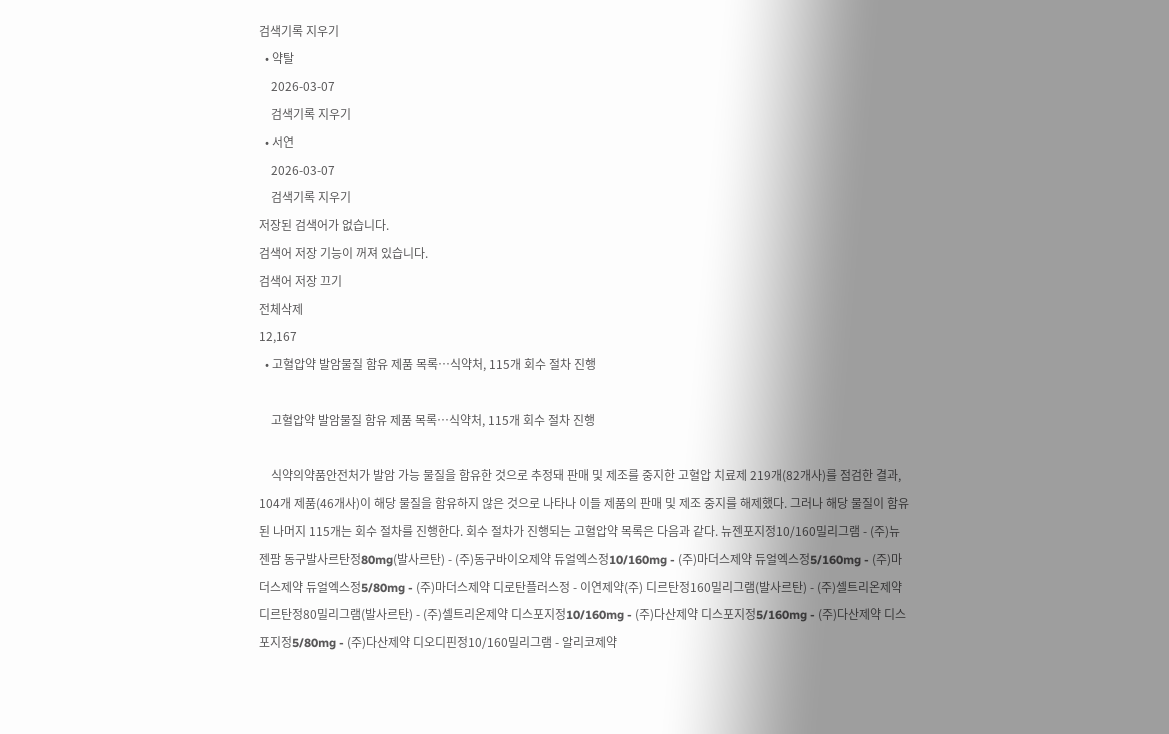검색기록 지우기
  • 약탈
    2026-03-07
    검색기록 지우기
  • 서연
    2026-03-07
    검색기록 지우기
저장된 검색어가 없습니다.
검색어 저장 기능이 꺼져 있습니다.
검색어 저장 끄기
전체삭제
12,167
  • 고혈압약 발암물질 함유 제품 목록…식약처, 115개 회수 절차 진행

    고혈압약 발암물질 함유 제품 목록…식약처, 115개 회수 절차 진행

    식약의약품안전처가 발암 가능 물질을 함유한 것으로 추정돼 판매 및 제조를 중지한 고혈압 치료제 219개(82개사)를 점검한 결과, 104개 제품(46개사)이 해당 물질을 함유하지 않은 것으로 나타나 이들 제품의 판매 및 제조 중지를 해제했다. 그러나 해당 물질이 함유된 나머지 115개는 회수 절차를 진행한다. 회수 절차가 진행되는 고혈압약 목록은 다음과 같다. 뉴젠포지정10/160밀리그램 - (주)뉴젠팜 동구발사르탄정80mg(발사르탄) - (주)동구바이오제약 듀얼엑스정10/160mg - (주)마더스제약 듀얼엑스정5/160mg - (주)마더스제약 듀얼엑스정5/80mg - (주)마더스제약 디로탄플러스정 - 이연제약(주) 디르탄정160밀리그램(발사르탄) - (주)셀트리온제약 디르탄정80밀리그램(발사르탄) - (주)셀트리온제약 디스포지정10/160mg - (주)다산제약 디스포지정5/160mg - (주)다산제약 디스포지정5/80mg - (주)다산제약 디오디핀정10/160밀리그램 - 알리코제약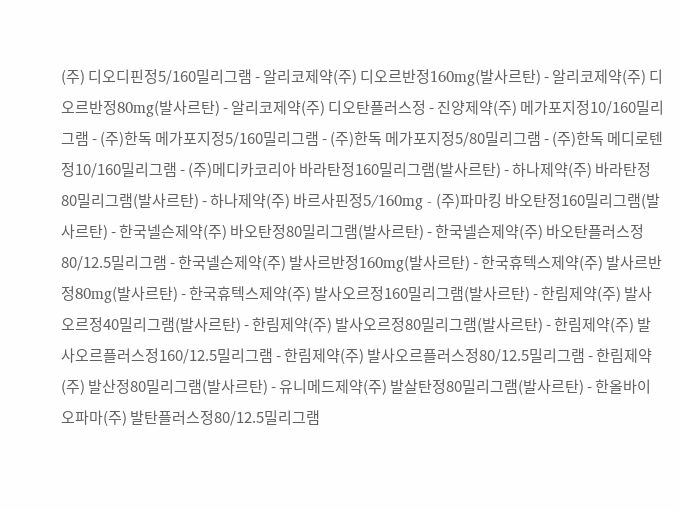(주) 디오디핀정5/160밀리그램 - 알리코제약(주) 디오르반정160mg(발사르탄) - 알리코제약(주) 디오르반정80mg(발사르탄) - 알리코제약(주) 디오탄플러스정 - 진양제약(주) 메가포지정10/160밀리그램 - (주)한독 메가포지정5/160밀리그램 - (주)한독 메가포지정5/80밀리그램 - (주)한독 메디로텐정10/160밀리그램 - (주)메디카코리아 바라탄정160밀리그램(발사르탄) - 하나제약(주) 바라탄정80밀리그램(발사르탄) - 하나제약(주) 바르사핀정5/160mg - (주)파마킹 바오탄정160밀리그램(발사르탄) - 한국넬슨제약(주) 바오탄정80밀리그램(발사르탄) - 한국넬슨제약(주) 바오탄플러스정80/12.5밀리그램 - 한국넬슨제약(주) 발사르반정160mg(발사르탄) - 한국휴텍스제약(주) 발사르반정80mg(발사르탄) - 한국휴텍스제약(주) 발사오르정160밀리그램(발사르탄) - 한림제약(주) 발사오르정40밀리그램(발사르탄) - 한림제약(주) 발사오르정80밀리그램(발사르탄) - 한림제약(주) 발사오르플러스정160/12.5밀리그램 - 한림제약(주) 발사오르플러스정80/12.5밀리그램 - 한림제약(주) 발산정80밀리그램(발사르탄) - 유니메드제약(주) 발살탄정80밀리그램(발사르탄) - 한올바이오파마(주) 발탄플러스정80/12.5밀리그램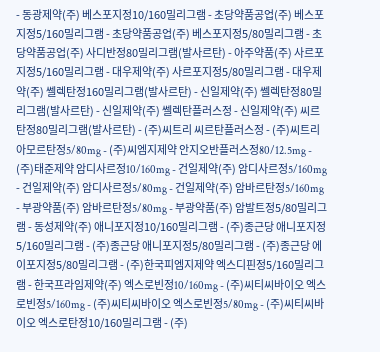- 동광제약(주) 베스포지정10/160밀리그램 - 초당약품공업(주) 베스포지정5/160밀리그램 - 초당약품공업(주) 베스포지정5/80밀리그램 - 초당약품공업(주) 사디반정80밀리그램(발사르탄) - 아주약품(주) 사르포지정5/160밀리그램 - 대우제약(주) 사르포지정5/80밀리그램 - 대우제약(주) 쎌렉탄정160밀리그램(발사르탄) - 신일제약(주) 쎌렉탄정80밀리그램(발사르탄) - 신일제약(주) 쎌렉탄플러스정 - 신일제약(주) 씨르탄정80밀리그램(발사르탄) - (주)씨트리 씨르탄플러스정 - (주)씨트리 아모르탄정5/80mg - (주)씨엠지제약 안지오반플러스정80/12.5mg - (주)태준제약 암디사르정10/160mg - 건일제약(주) 암디사르정5/160mg - 건일제약(주) 암디사르정5/80mg - 건일제약(주) 암바르탄정5/160mg - 부광약품(주) 암바르탄정5/80mg - 부광약품(주) 암발트정5/80밀리그램 - 동성제약(주) 애니포지정10/160밀리그램 - (주)종근당 애니포지정5/160밀리그램 - (주)종근당 애니포지정5/80밀리그램 - (주)종근당 에이포지정5/80밀리그램 - (주)한국피엠지제약 엑스디핀정5/160밀리그램 - 한국프라임제약(주) 엑스로빈정10/160mg - (주)씨티씨바이오 엑스로빈정5/160mg - (주)씨티씨바이오 엑스로빈정5/80mg - (주)씨티씨바이오 엑스로탄정10/160밀리그램 - (주)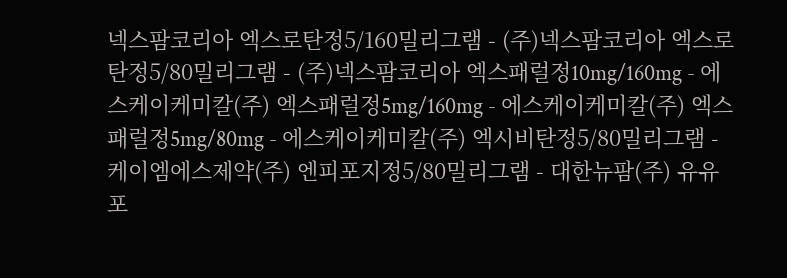넥스팜코리아 엑스로탄정5/160밀리그램 - (주)넥스팜코리아 엑스로탄정5/80밀리그램 - (주)넥스팜코리아 엑스패럴정10mg/160mg - 에스케이케미칼(주) 엑스패럴정5mg/160mg - 에스케이케미칼(주) 엑스패럴정5mg/80mg - 에스케이케미칼(주) 엑시비탄정5/80밀리그램 - 케이엠에스제약(주) 엔피포지정5/80밀리그램 - 대한뉴팜(주) 유유포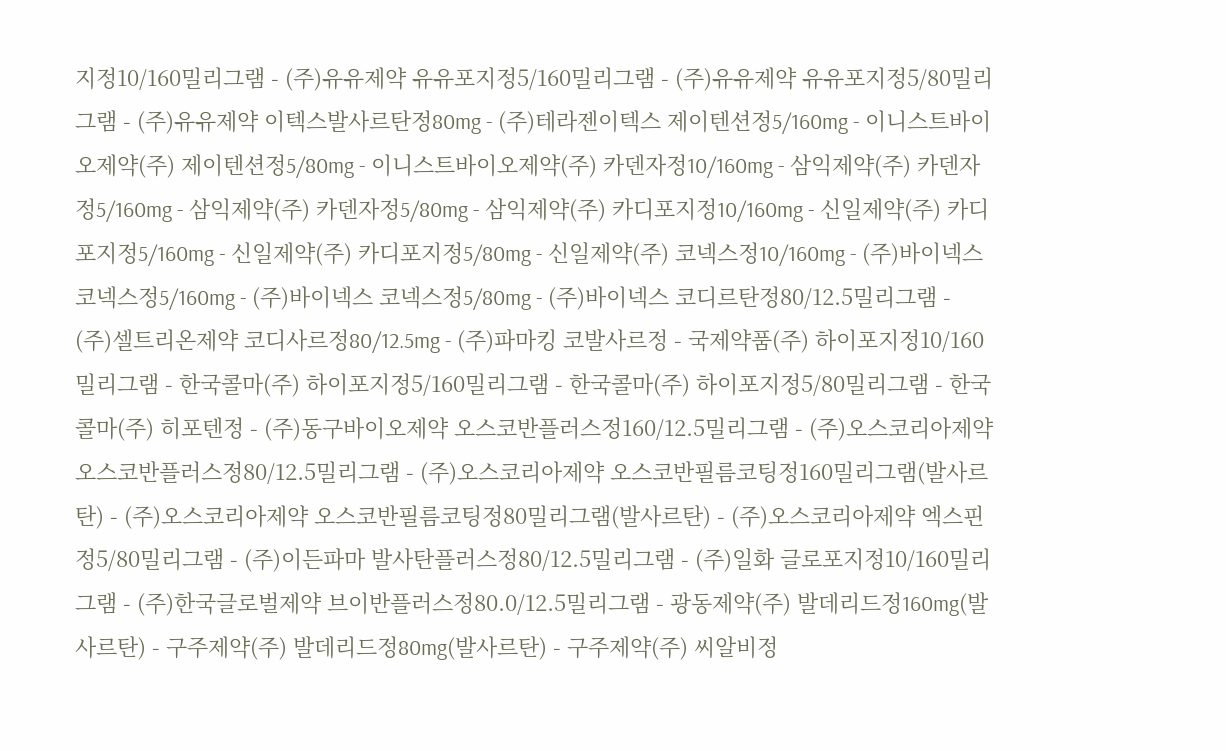지정10/160밀리그램 - (주)유유제약 유유포지정5/160밀리그램 - (주)유유제약 유유포지정5/80밀리그램 - (주)유유제약 이텍스발사르탄정80mg - (주)테라젠이텍스 제이텐션정5/160mg - 이니스트바이오제약(주) 제이텐션정5/80mg - 이니스트바이오제약(주) 카덴자정10/160mg - 삼익제약(주) 카덴자정5/160mg - 삼익제약(주) 카덴자정5/80mg - 삼익제약(주) 카디포지정10/160mg - 신일제약(주) 카디포지정5/160mg - 신일제약(주) 카디포지정5/80mg - 신일제약(주) 코넥스정10/160mg - (주)바이넥스 코넥스정5/160mg - (주)바이넥스 코넥스정5/80mg - (주)바이넥스 코디르탄정80/12.5밀리그램 - (주)셀트리온제약 코디사르정80/12.5mg - (주)파마킹 코발사르정 - 국제약품(주) 하이포지정10/160밀리그램 - 한국콜마(주) 하이포지정5/160밀리그램 - 한국콜마(주) 하이포지정5/80밀리그램 - 한국콜마(주) 히포텐정 - (주)동구바이오제약 오스코반플러스정160/12.5밀리그램 - (주)오스코리아제약 오스코반플러스정80/12.5밀리그램 - (주)오스코리아제약 오스코반필름코팅정160밀리그램(발사르탄) - (주)오스코리아제약 오스코반필름코팅정80밀리그램(발사르탄) - (주)오스코리아제약 엑스핀정5/80밀리그램 - (주)이든파마 발사탄플러스정80/12.5밀리그램 - (주)일화 글로포지정10/160밀리그램 - (주)한국글로벌제약 브이반플러스정80.0/12.5밀리그램 - 광동제약(주) 발데리드정160mg(발사르탄) - 구주제약(주) 발데리드정80mg(발사르탄) - 구주제약(주) 씨알비정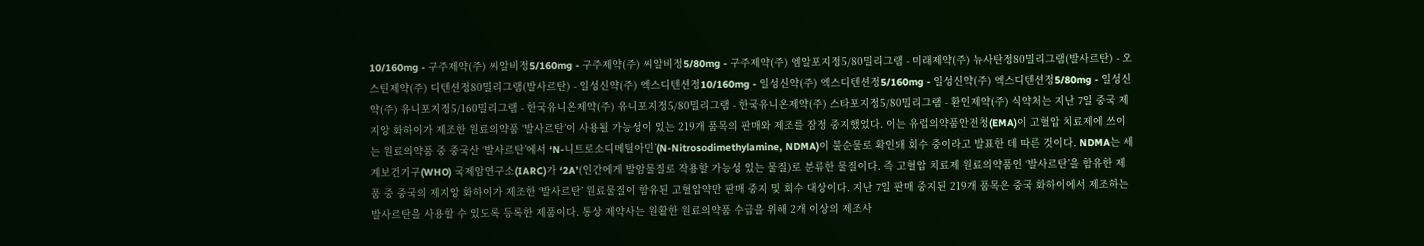10/160mg - 구주제약(주) 씨알비정5/160mg - 구주제약(주) 씨알비정5/80mg - 구주제약(주) 엠알포지정5/80밀리그램 - 미래제약(주) 뉴사탄정80밀리그램(발사르탄) - 오스틴제약(주) 디텐션정80밀리그램(발사르탄) - 일성신약(주) 엑스디텐션정10/160mg - 일성신약(주) 엑스디텐션정5/160mg - 일성신약(주) 엑스디텐션정5/80mg - 일성신약(주) 유니포지정5/160밀리그램 - 한국유니온제약(주) 유니포지정5/80밀리그램 - 한국유니온제약(주) 스타포지정5/80밀리그램 - 환인제약(주) 식약처는 지난 7일 중국 제지앙 화하이가 제조한 원료의약품 ‘발사르탄’이 사용될 가능성이 있는 219개 품목의 판매와 제조를 잠정 중지했었다. 이는 유럽의약품안전청(EMA)이 고혈압 치료제에 쓰이는 원료의약품 중 중국산 ‘발사르탄’에서 ‘N-니트로소디메틸아민’(N-Nitrosodimethylamine, NDMA)이 불순물로 확인돼 회수 중이라고 발표한 데 따른 것이다. NDMA는 세계보건기구(WHO) 국제암연구소(IARC)가 ‘2A’(인간에게 발암물질로 작용할 가능성 있는 물질)로 분류한 물질이다. 즉 고혈압 치료제 원료의약품인 ‘발사르탄’을 함유한 제품 중 중국의 제지앙 화하이가 제조한 ‘발사르탄’ 원료물질이 함유된 고혈압약만 판매 중지 및 회수 대상이다. 지난 7일 판매 중지된 219개 품목은 중국 화하이에서 제조하는 발사르탄을 사용할 수 있도록 등록한 제품이다. 통상 제약사는 원활한 원료의약품 수급을 위해 2개 이상의 제조사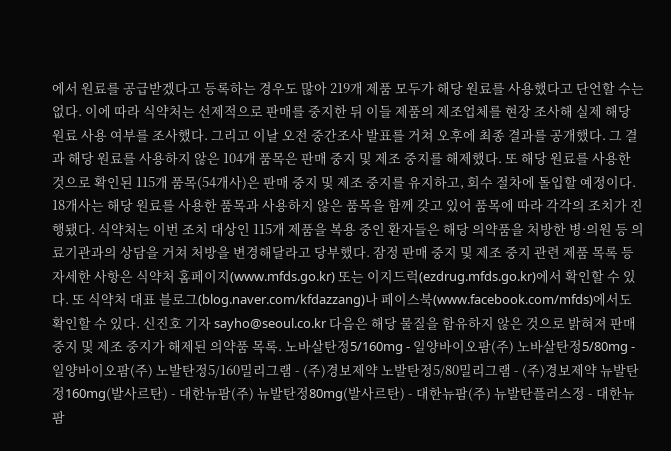에서 원료를 공급받겠다고 등록하는 경우도 많아 219개 제품 모두가 해당 원료를 사용했다고 단언할 수는 없다. 이에 따라 식약처는 선제적으로 판매를 중지한 뒤 이들 제품의 제조업체를 현장 조사해 실제 해당 원료 사용 여부를 조사했다. 그리고 이날 오전 중간조사 발표를 거쳐 오후에 최종 결과를 공개했다. 그 결과 해당 원료를 사용하지 않은 104개 품목은 판매 중지 및 제조 중지를 해제했다. 또 해당 원료를 사용한 것으로 확인된 115개 품목(54개사)은 판매 중지 및 제조 중지를 유지하고, 회수 절차에 돌입할 예정이다. 18개사는 해당 원료를 사용한 품목과 사용하지 않은 품목을 함께 갖고 있어 품목에 따라 각각의 조치가 진행됐다. 식약처는 이번 조치 대상인 115개 제품을 복용 중인 환자들은 해당 의약품을 처방한 병·의원 등 의료기관과의 상담을 거쳐 처방을 변경해달라고 당부했다. 잠정 판매 중지 및 제조 중지 관련 제품 목록 등 자세한 사항은 식약처 홈페이지(www.mfds.go.kr) 또는 이지드럭(ezdrug.mfds.go.kr)에서 확인할 수 있다. 또 식약처 대표 블로그(blog.naver.com/kfdazzang)나 페이스북(www.facebook.com/mfds)에서도 확인할 수 있다. 신진호 기자 sayho@seoul.co.kr 다음은 해당 물질을 함유하지 않은 것으로 밝혀져 판매 중지 및 제조 중지가 해제된 의약품 목록. 노바살탄정5/160mg - 일양바이오팜(주) 노바살탄정5/80mg - 일양바이오팜(주) 노발탄정5/160밀리그램 - (주)경보제약 노발탄정5/80밀리그램 - (주)경보제약 뉴발탄정160mg(발사르탄) - 대한뉴팜(주) 뉴발탄정80mg(발사르탄) - 대한뉴팜(주) 뉴발탄플러스정 - 대한뉴팜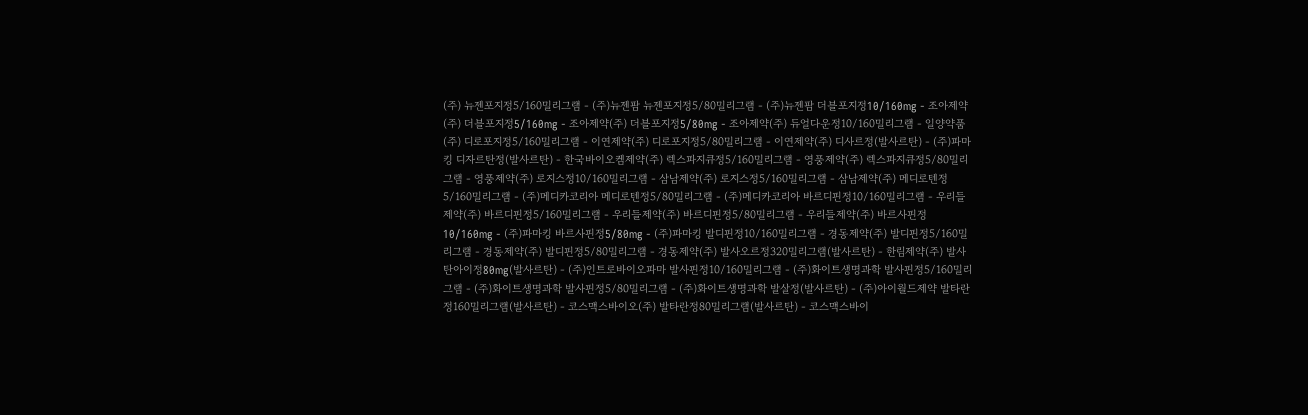(주) 뉴젠포지정5/160밀리그램 - (주)뉴젠팜 뉴젠포지정5/80밀리그램 - (주)뉴젠팜 더블포지정10/160mg - 조아제약(주) 더블포지정5/160mg - 조아제약(주) 더블포지정5/80mg - 조아제약(주) 듀얼다운정10/160밀리그램 - 일양약품(주) 디로포지정5/160밀리그램 - 이연제약(주) 디로포지정5/80밀리그램 - 이연제약(주) 디사르정(발사르탄) - (주)파마킹 디자르탄정(발사르탄) - 한국바이오켐제약(주) 렉스파지큐정5/160밀리그램 - 영풍제약(주) 렉스파지큐정5/80밀리그램 - 영풍제약(주) 로지스정10/160밀리그램 - 삼남제약(주) 로지스정5/160밀리그램 - 삼남제약(주) 메디로텐정5/160밀리그램 - (주)메디카코리아 메디로텐정5/80밀리그램 - (주)메디카코리아 바르디핀정10/160밀리그램 - 우리들제약(주) 바르디핀정5/160밀리그램 - 우리들제약(주) 바르디핀정5/80밀리그램 - 우리들제약(주) 바르사핀정10/160mg - (주)파마킹 바르사핀정5/80mg - (주)파마킹 발디핀정10/160밀리그램 - 경동제약(주) 발디핀정5/160밀리그램 - 경동제약(주) 발디핀정5/80밀리그램 - 경동제약(주) 발사오르정320밀리그램(발사르탄) - 한림제약(주) 발사탄아이정80mg(발사르탄) - (주)인트로바이오파마 발사핀정10/160밀리그램 - (주)화이트생명과학 발사핀정5/160밀리그램 - (주)화이트생명과학 발사핀정5/80밀리그램 - (주)화이트생명과학 발살정(발사르탄) - (주)아이월드제약 발타란정160밀리그램(발사르탄) - 코스맥스바이오(주) 발타란정80밀리그램(발사르탄) - 코스맥스바이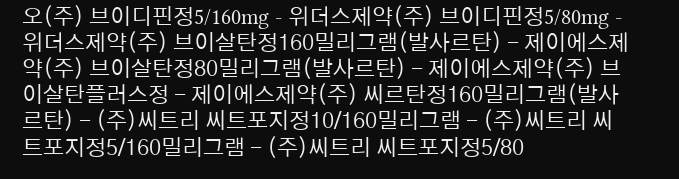오(주) 브이디핀정5/160mg - 위더스제약(주) 브이디핀정5/80mg - 위더스제약(주) 브이살탄정160밀리그램(발사르탄) - 제이에스제약(주) 브이살탄정80밀리그램(발사르탄) - 제이에스제약(주) 브이살탄플러스정 - 제이에스제약(주) 씨르탄정160밀리그램(발사르탄) - (주)씨트리 씨트포지정10/160밀리그램 - (주)씨트리 씨트포지정5/160밀리그램 - (주)씨트리 씨트포지정5/80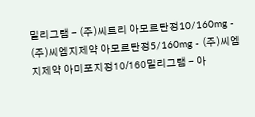밀리그램 - (주)씨트리 아모르탄정10/160mg - (주)씨엠지제약 아모르탄정5/160mg - (주)씨엠지제약 아미포지정10/160밀리그램 - 아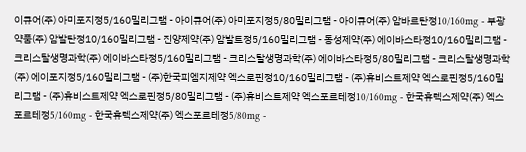이큐어(주) 아미포지정5/160밀리그램 - 아이큐어(주) 아미포지정5/80밀리그램 - 아이큐어(주) 암바르탄정10/160mg - 부광약품(주) 암발탄정10/160밀리그램 - 진양제약(주) 암발트정5/160밀리그램 - 동성제약(주) 에이바스타정10/160밀리그램 - 크리스탈생명과학(주) 에이바스타정5/160밀리그램 - 크리스탈생명과학(주) 에이바스타정5/80밀리그램 - 크리스탈생명과학(주) 에이포지정5/160밀리그램 - (주)한국피엠지제약 엑스로핀정10/160밀리그램 - (주)휴비스트제약 엑스로핀정5/160밀리그램 - (주)휴비스트제약 엑스로핀정5/80밀리그램 - (주)휴비스트제약 엑스포르테정10/160mg - 한국휴텍스제약(주) 엑스포르테정5/160mg - 한국휴텍스제약(주) 엑스포르테정5/80mg -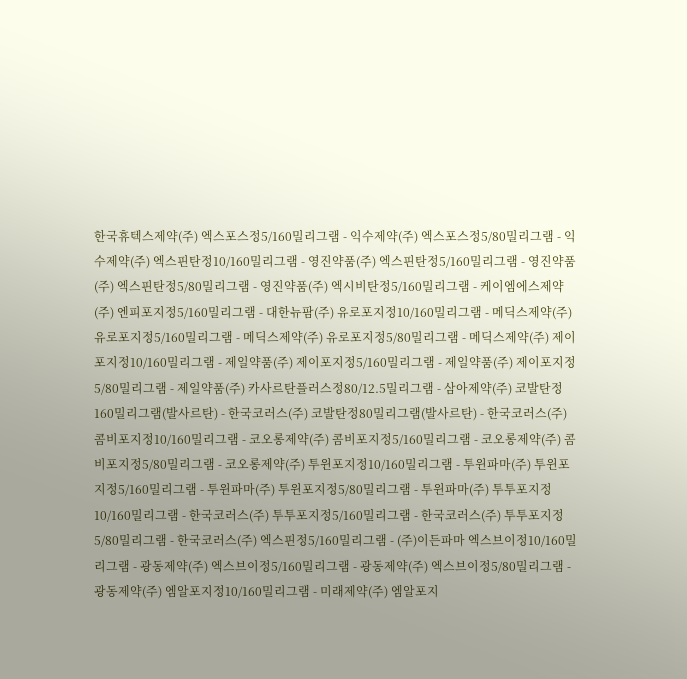한국휴텍스제약(주) 엑스포스정5/160밀리그램 - 익수제약(주) 엑스포스정5/80밀리그램 - 익수제약(주) 엑스핀탄정10/160밀리그램 - 영진약품(주) 엑스핀탄정5/160밀리그램 - 영진약품(주) 엑스핀탄정5/80밀리그램 - 영진약품(주) 엑시비탄정5/160밀리그램 - 케이엠에스제약(주) 엔피포지정5/160밀리그램 - 대한뉴팜(주) 유로포지정10/160밀리그램 - 메딕스제약(주) 유로포지정5/160밀리그램 - 메딕스제약(주) 유로포지정5/80밀리그램 - 메딕스제약(주) 제이포지정10/160밀리그램 - 제일약품(주) 제이포지정5/160밀리그램 - 제일약품(주) 제이포지정5/80밀리그램 - 제일약품(주) 카사르탄플러스정80/12.5밀리그램 - 삼아제약(주) 코발탄정160밀리그램(발사르탄) - 한국코러스(주) 코발탄정80밀리그램(발사르탄) - 한국코러스(주) 콤비포지정10/160밀리그램 - 코오롱제약(주) 콤비포지정5/160밀리그램 - 코오롱제약(주) 콤비포지정5/80밀리그램 - 코오롱제약(주) 투윈포지정10/160밀리그램 - 투윈파마(주) 투윈포지정5/160밀리그램 - 투윈파마(주) 투윈포지정5/80밀리그램 - 투윈파마(주) 투투포지정10/160밀리그램 - 한국코러스(주) 투투포지정5/160밀리그램 - 한국코러스(주) 투투포지정5/80밀리그램 - 한국코러스(주) 엑스핀정5/160밀리그램 - (주)이든파마 엑스브이정10/160밀리그램 - 광동제약(주) 엑스브이정5/160밀리그램 - 광동제약(주) 엑스브이정5/80밀리그램 - 광동제약(주) 엠알포지정10/160밀리그램 - 미래제약(주) 엠알포지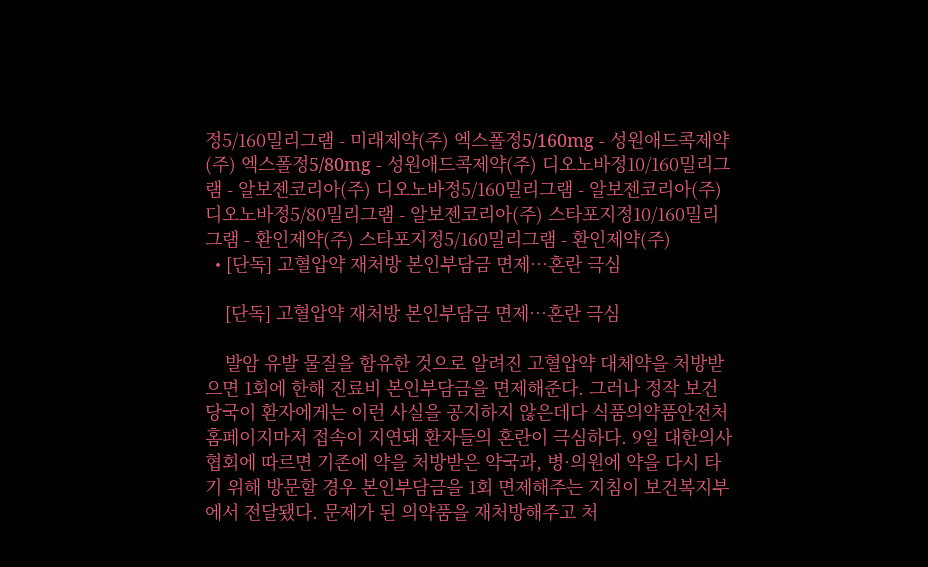정5/160밀리그램 - 미래제약(주) 엑스폴정5/160mg - 성원애드콕제약(주) 엑스폴정5/80mg - 성원애드콕제약(주) 디오노바정10/160밀리그램 - 알보젠코리아(주) 디오노바정5/160밀리그램 - 알보젠코리아(주) 디오노바정5/80밀리그램 - 알보젠코리아(주) 스타포지정10/160밀리그램 - 환인제약(주) 스타포지정5/160밀리그램 - 환인제약(주)
  • [단독] 고혈압약 재처방 본인부담금 면제…혼란 극심

    [단독] 고혈압약 재처방 본인부담금 면제…혼란 극심

    발암 유발 물질을 함유한 것으로 알려진 고혈압약 대체약을 처방받으면 1회에 한해 진료비 본인부담금을 면제해준다. 그러나 정작 보건당국이 환자에게는 이런 사실을 공지하지 않은데다 식품의약품안전처 홈페이지마저 접속이 지연돼 환자들의 혼란이 극심하다. 9일 대한의사협회에 따르면 기존에 약을 처방받은 약국과, 병·의원에 약을 다시 타기 위해 방문할 경우 본인부담금을 1회 면제해주는 지침이 보건복지부에서 전달됐다. 문제가 된 의약품을 재처방해주고 처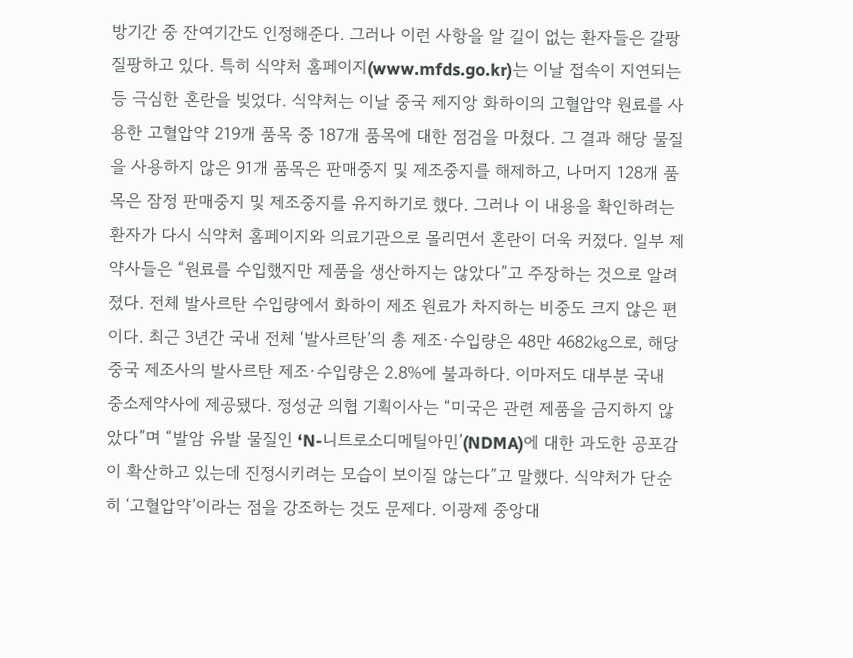방기간 중 잔여기간도 인정해준다. 그러나 이런 사항을 알 길이 없는 환자들은 갈팡질팡하고 있다. 특히 식약처 홈페이지(www.mfds.go.kr)는 이날 접속이 지연되는 등 극심한 혼란을 빚었다. 식약처는 이날 중국 제지앙 화하이의 고혈압약 원료를 사용한 고혈압약 219개 품목 중 187개 품목에 대한 점검을 마쳤다. 그 결과 해당 물질을 사용하지 않은 91개 품목은 판매중지 및 제조중지를 해제하고, 나머지 128개 품목은 잠정 판매중지 및 제조중지를 유지하기로 했다. 그러나 이 내용을 확인하려는 환자가 다시 식약처 홈페이지와 의료기관으로 몰리면서 혼란이 더욱 커졌다. 일부 제약사들은 “원료를 수입했지만 제품을 생산하지는 않았다”고 주장하는 것으로 알려졌다. 전체 발사르탄 수입량에서 화하이 제조 원료가 차지하는 비중도 크지 않은 편이다. 최근 3년간 국내 전체 ‘발사르탄’의 총 제조·수입량은 48만 4682㎏으로, 해당 중국 제조사의 발사르탄 제조·수입량은 2.8%에 불과하다. 이마저도 대부분 국내 중소제약사에 제공됐다. 정성균 의협 기획이사는 “미국은 관련 제품을 금지하지 않았다”며 “발암 유발 물질인 ‘N-니트로소디메틸아민’(NDMA)에 대한 과도한 공포감이 확산하고 있는데 진정시키려는 모습이 보이질 않는다”고 말했다. 식약처가 단순히 ‘고혈압약’이라는 점을 강조하는 것도 문제다. 이광제 중앙대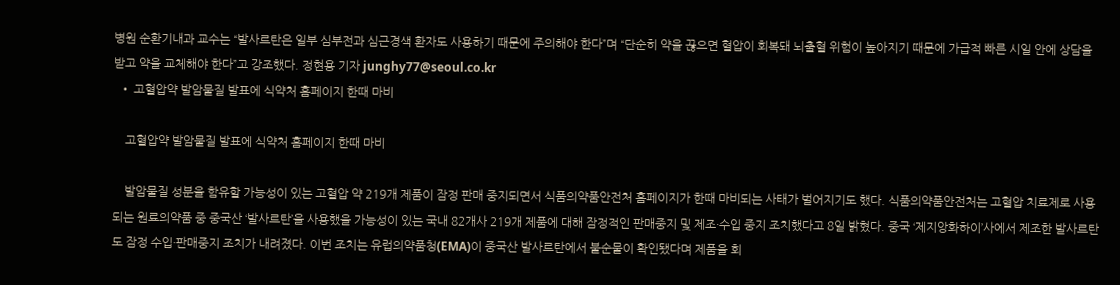병원 순환기내과 교수는 “발사르탄은 일부 심부전과 심근경색 환자도 사용하기 때문에 주의해야 한다”며 “단순히 약을 끊으면 혈압이 회복돼 뇌출혈 위험이 높아지기 때문에 가급적 빠른 시일 안에 상담을 받고 약을 교체해야 한다”고 강조했다. 정현용 기자 junghy77@seoul.co.kr
  • 고혈압약 발암물질 발표에 식약처 홈페이지 한때 마비

    고혈압약 발암물질 발표에 식약처 홈페이지 한때 마비

    발암물질 성분을 함유할 가능성이 있는 고혈압 약 219개 제품이 잠정 판매 중지되면서 식품의약품안전처 홈페이지가 한때 마비되는 사태가 벌어지기도 했다. 식품의약품안전처는 고혈압 치료제로 사용되는 원료의약품 중 중국산 ‘발사르탄’을 사용했을 가능성이 있는 국내 82개사 219개 제품에 대해 잠정적인 판매중지 및 제조·수입 중지 조치했다고 8일 밝혔다. 중국 ‘제지앙화하이’사에서 제조한 발사르탄도 잠정 수입·판매중지 조치가 내려졌다. 이번 조치는 유럽의약품청(EMA)이 중국산 발사르탄에서 불순물이 확인됐다며 제품을 회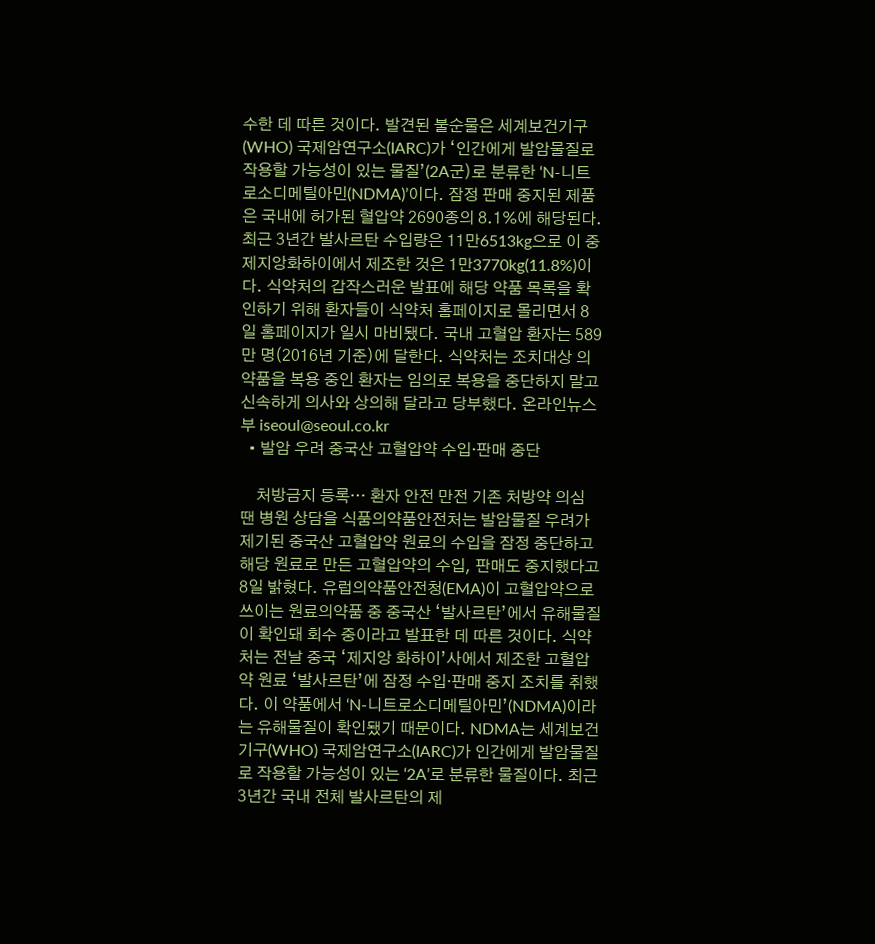수한 데 따른 것이다. 발견된 불순물은 세계보건기구(WHO) 국제암연구소(IARC)가 ‘인간에게 발암물질로 작용할 가능성이 있는 물질’(2A군)로 분류한 ‘N-니트로소디메틸아민(NDMA)’이다. 잠정 판매 중지된 제품은 국내에 허가된 혈압약 2690종의 8.1%에 해당된다. 최근 3년간 발사르탄 수입량은 11만6513kg으로 이 중 제지앙화하이에서 제조한 것은 1만3770kg(11.8%)이다. 식약처의 갑작스러운 발표에 해당 약품 목록을 확인하기 위해 환자들이 식약처 홈페이지로 몰리면서 8일 홈페이지가 일시 마비됐다. 국내 고혈압 환자는 589만 명(2016년 기준)에 달한다. 식약처는 조치대상 의약품을 복용 중인 환자는 임의로 복용을 중단하지 말고 신속하게 의사와 상의해 달라고 당부했다. 온라인뉴스부 iseoul@seoul.co.kr
  • 발암 우려 중국산 고혈압약 수입·판매 중단

    처방금지 등록… 환자 안전 만전 기존 처방약 의심 땐 병원 상담을 식품의약품안전처는 발암물질 우려가 제기된 중국산 고혈압약 원료의 수입을 잠정 중단하고 해당 원료로 만든 고혈압약의 수입, 판매도 중지했다고 8일 밝혔다. 유럽의약품안전청(EMA)이 고혈압약으로 쓰이는 원료의약품 중 중국산 ‘발사르탄’에서 유해물질이 확인돼 회수 중이라고 발표한 데 따른 것이다. 식약처는 전날 중국 ‘제지앙 화하이’사에서 제조한 고혈압약 원료 ‘발사르탄’에 잠정 수입·판매 중지 조치를 취했다. 이 약품에서 ‘N-니트로소디메틸아민’(NDMA)이라는 유해물질이 확인됐기 때문이다. NDMA는 세계보건기구(WHO) 국제암연구소(IARC)가 인간에게 발암물질로 작용할 가능성이 있는 ‘2A’로 분류한 물질이다. 최근 3년간 국내 전체 발사르탄의 제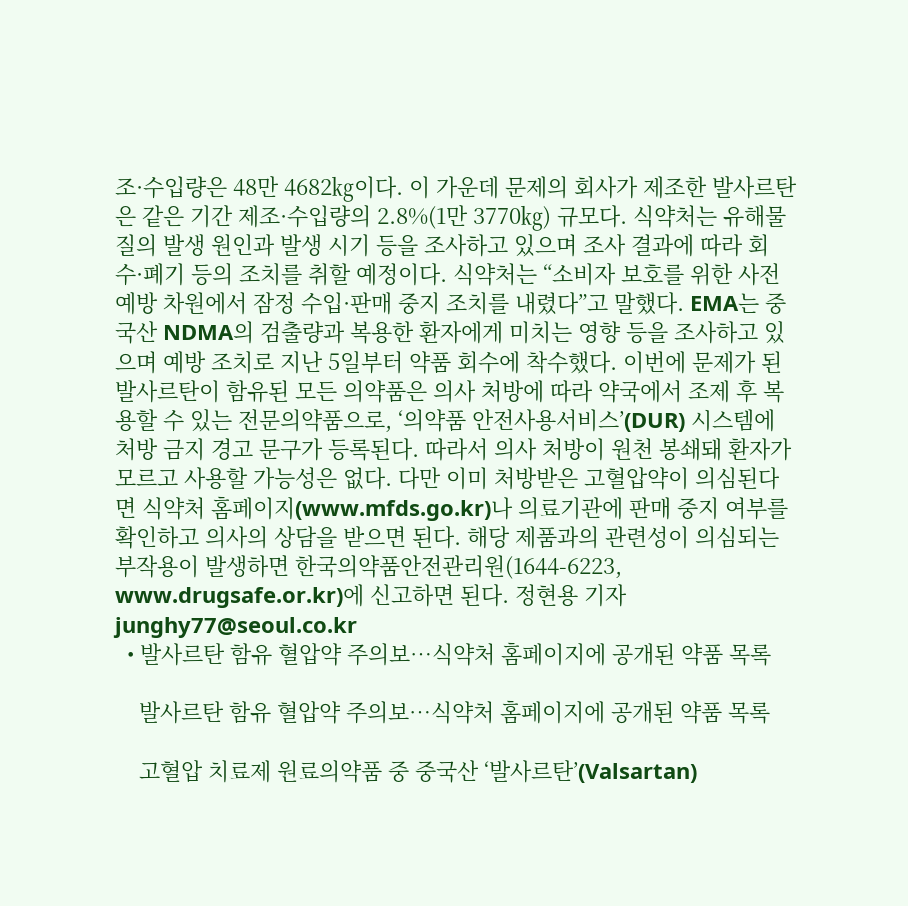조·수입량은 48만 4682㎏이다. 이 가운데 문제의 회사가 제조한 발사르탄은 같은 기간 제조·수입량의 2.8%(1만 3770㎏) 규모다. 식약처는 유해물질의 발생 원인과 발생 시기 등을 조사하고 있으며 조사 결과에 따라 회수·폐기 등의 조치를 취할 예정이다. 식약처는 “소비자 보호를 위한 사전 예방 차원에서 잠정 수입·판매 중지 조치를 내렸다”고 말했다. EMA는 중국산 NDMA의 검출량과 복용한 환자에게 미치는 영향 등을 조사하고 있으며 예방 조치로 지난 5일부터 약품 회수에 착수했다. 이번에 문제가 된 발사르탄이 함유된 모든 의약품은 의사 처방에 따라 약국에서 조제 후 복용할 수 있는 전문의약품으로, ‘의약품 안전사용서비스’(DUR) 시스템에 처방 금지 경고 문구가 등록된다. 따라서 의사 처방이 원천 봉쇄돼 환자가 모르고 사용할 가능성은 없다. 다만 이미 처방받은 고혈압약이 의심된다면 식약처 홈페이지(www.mfds.go.kr)나 의료기관에 판매 중지 여부를 확인하고 의사의 상담을 받으면 된다. 해당 제품과의 관련성이 의심되는 부작용이 발생하면 한국의약품안전관리원(1644-6223, www.drugsafe.or.kr)에 신고하면 된다. 정현용 기자 junghy77@seoul.co.kr
  • 발사르탄 함유 혈압약 주의보…식약처 홈페이지에 공개된 약품 목록

    발사르탄 함유 혈압약 주의보…식약처 홈페이지에 공개된 약품 목록

    고혈압 치료제 원료의약품 중 중국산 ‘발사르탄’(Valsartan)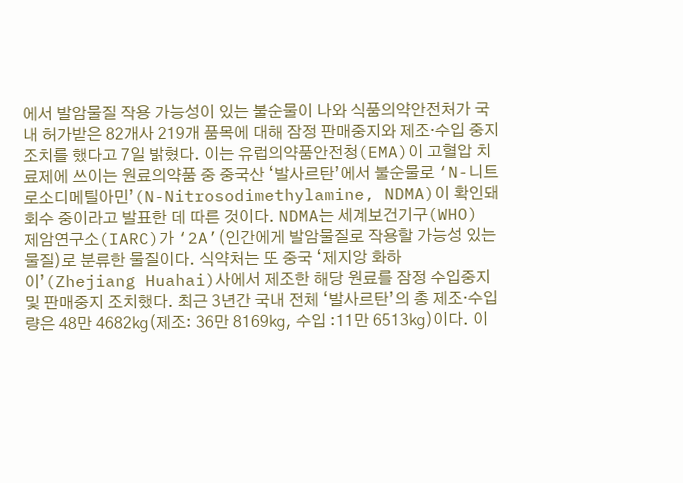에서 발암물질 작용 가능성이 있는 불순물이 나와 식품의약안전처가 국내 허가받은 82개사 219개 품목에 대해 잠정 판매중지와 제조·수입 중지 조치를 했다고 7일 밝혔다. 이는 유럽의약품안전청(EMA)이 고혈압 치료제에 쓰이는 원료의약품 중 중국산 ‘발사르탄’에서 불순물로 ‘N-니트로소디메틸아민’(N-Nitrosodimethylamine, NDMA)이 확인돼 회수 중이라고 발표한 데 따른 것이다. NDMA는 세계보건기구(WHO) 제암연구소(IARC)가 ‘2A’(인간에게 발암물질로 작용할 가능성 있는 물질)로 분류한 물질이다. 식약처는 또 중국 ‘제지앙 화하이’(Zhejiang Huahai)사에서 제조한 해당 원료를 잠정 수입중지 및 판매중지 조치했다. 최근 3년간 국내 전체 ‘발사르탄’의 총 제조·수입량은 48만 4682㎏(제조: 36만 8169㎏, 수입 :11만 6513㎏)이다. 이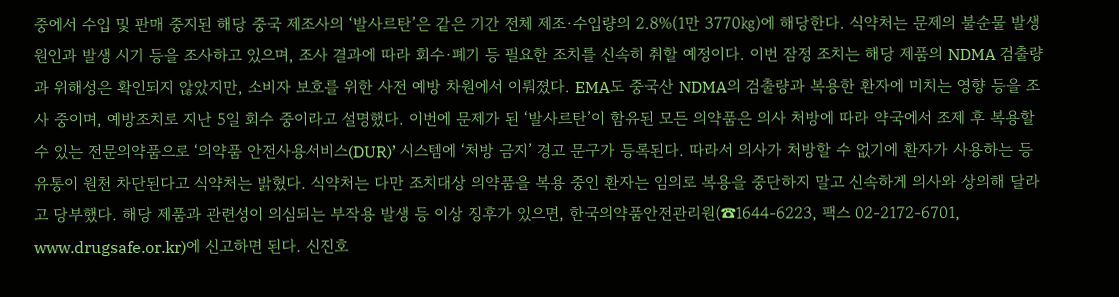중에서 수입 및 판매 중지된 해당 중국 제조사의 ‘발사르탄’은 같은 기간 전체 제조·수입량의 2.8%(1만 3770㎏)에 해당한다. 식약처는 문제의 불순물 발생 원인과 발생 시기 등을 조사하고 있으며, 조사 결과에 따라 회수·폐기 등 필요한 조치를 신속히 취할 예정이다. 이번 잠정 조치는 해당 제품의 NDMA 검출량과 위해성은 확인되지 않았지만, 소비자 보호를 위한 사전 예방 차원에서 이뤄졌다. EMA도 중국산 NDMA의 검출량과 복용한 환자에 미치는 영향 등을 조사 중이며, 예방조치로 지난 5일 회수 중이라고 설명했다. 이번에 문제가 된 ‘발사르탄’이 함유된 모든 의약품은 의사 처방에 따라 약국에서 조제 후 복용할 수 있는 전문의약품으로 ‘의약품 안전사용서비스(DUR)’ 시스템에 ‘처방 금지’ 경고 문구가 등록된다. 따라서 의사가 처방할 수 없기에 환자가 사용하는 등 유통이 원천 차단된다고 식약처는 밝혔다. 식약처는 다만 조치대상 의약품을 복용 중인 환자는 임의로 복용을 중단하지 말고 신속하게 의사와 상의해 달라고 당부했다. 해당 제품과 관련성이 의심되는 부작용 발생 등 이상 징후가 있으면, 한국의약품안전관리원(☎1644-6223, 팩스 02-2172-6701, www.drugsafe.or.kr)에 신고하면 된다. 신진호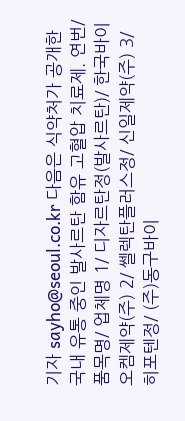기자 sayho@seoul.co.kr 다음은 식약처가 공개한 국내 유통 중인 발사르탄 함유 고혈압 치료제. 연번/ 품목명/ 업체명 1/ 디자르탄정(발사르탄)/ 한국바이오켐제약(주) 2/ 쎌렉탄플러스정/ 신일제약(주) 3/ 히포텐정/ (주)동구바이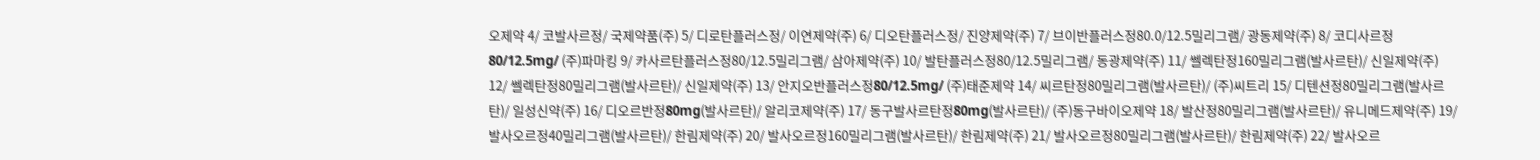오제약 4/ 코발사르정/ 국제약품(주) 5/ 디로탄플러스정/ 이연제약(주) 6/ 디오탄플러스정/ 진양제약(주) 7/ 브이반플러스정80.0/12.5밀리그램/ 광동제약(주) 8/ 코디사르정80/12.5mg/ (주)파마킹 9/ 카사르탄플러스정80/12.5밀리그램/ 삼아제약(주) 10/ 발탄플러스정80/12.5밀리그램/ 동광제약(주) 11/ 쎌렉탄정160밀리그램(발사르탄)/ 신일제약(주) 12/ 쎌렉탄정80밀리그램(발사르탄)/ 신일제약(주) 13/ 안지오반플러스정80/12.5mg/ (주)태준제약 14/ 씨르탄정80밀리그램(발사르탄)/ (주)씨트리 15/ 디텐션정80밀리그램(발사르탄)/ 일성신약(주) 16/ 디오르반정80mg(발사르탄)/ 알리코제약(주) 17/ 동구발사르탄정80mg(발사르탄)/ (주)동구바이오제약 18/ 발산정80밀리그램(발사르탄)/ 유니메드제약(주) 19/ 발사오르정40밀리그램(발사르탄)/ 한림제약(주) 20/ 발사오르정160밀리그램(발사르탄)/ 한림제약(주) 21/ 발사오르정80밀리그램(발사르탄)/ 한림제약(주) 22/ 발사오르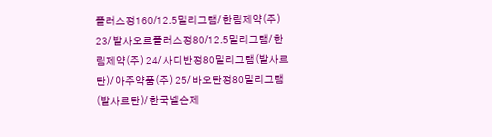플러스정160/12.5밀리그램/ 한림제약(주) 23/ 발사오르플러스정80/12.5밀리그램/ 한림제약(주) 24/ 사디반정80밀리그램(발사르탄)/ 아주약품(주) 25/ 바오탄정80밀리그램(발사르탄)/ 한국넬슨제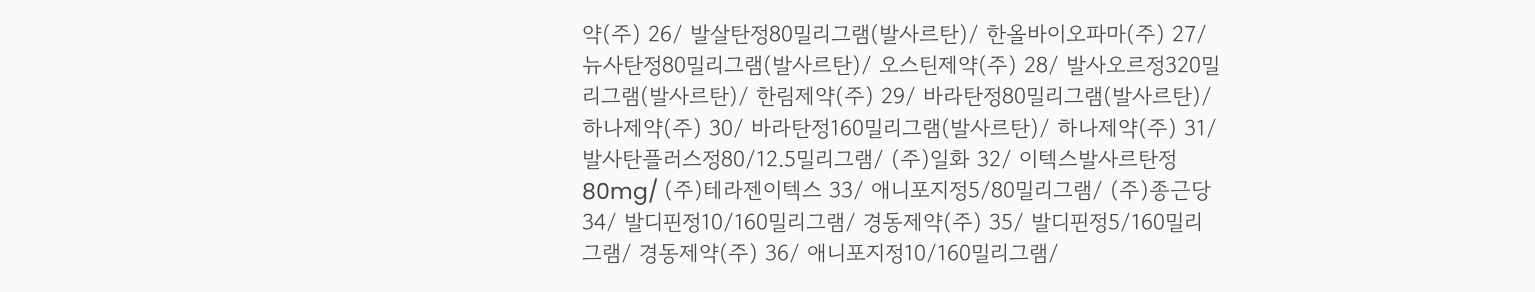약(주) 26/ 발살탄정80밀리그램(발사르탄)/ 한올바이오파마(주) 27/ 뉴사탄정80밀리그램(발사르탄)/ 오스틴제약(주) 28/ 발사오르정320밀리그램(발사르탄)/ 한림제약(주) 29/ 바라탄정80밀리그램(발사르탄)/ 하나제약(주) 30/ 바라탄정160밀리그램(발사르탄)/ 하나제약(주) 31/ 발사탄플러스정80/12.5밀리그램/ (주)일화 32/ 이텍스발사르탄정80mg/ (주)테라젠이텍스 33/ 애니포지정5/80밀리그램/ (주)종근당 34/ 발디핀정10/160밀리그램/ 경동제약(주) 35/ 발디핀정5/160밀리그램/ 경동제약(주) 36/ 애니포지정10/160밀리그램/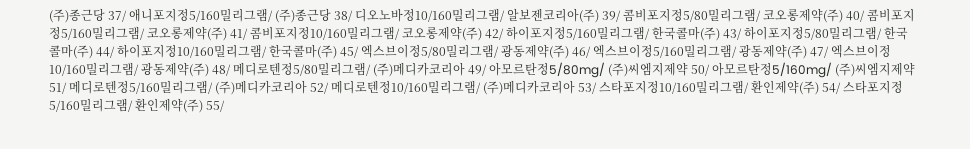(주)종근당 37/ 애니포지정5/160밀리그램/ (주)종근당 38/ 디오노바정10/160밀리그램/ 알보젠코리아(주) 39/ 콤비포지정5/80밀리그램/ 코오롱제약(주) 40/ 콤비포지정5/160밀리그램/ 코오롱제약(주) 41/ 콤비포지정10/160밀리그램/ 코오롱제약(주) 42/ 하이포지정5/160밀리그램/ 한국콜마(주) 43/ 하이포지정5/80밀리그램/ 한국콜마(주) 44/ 하이포지정10/160밀리그램/ 한국콜마(주) 45/ 엑스브이정5/80밀리그램/ 광동제약(주) 46/ 엑스브이정5/160밀리그램/ 광동제약(주) 47/ 엑스브이정10/160밀리그램/ 광동제약(주) 48/ 메디로텐정5/80밀리그램/ (주)메디카코리아 49/ 아모르탄정5/80mg/ (주)씨엠지제약 50/ 아모르탄정5/160mg/ (주)씨엠지제약 51/ 메디로텐정5/160밀리그램/ (주)메디카코리아 52/ 메디로텐정10/160밀리그램/ (주)메디카코리아 53/ 스타포지정10/160밀리그램/ 환인제약(주) 54/ 스타포지정5/160밀리그램/ 환인제약(주) 55/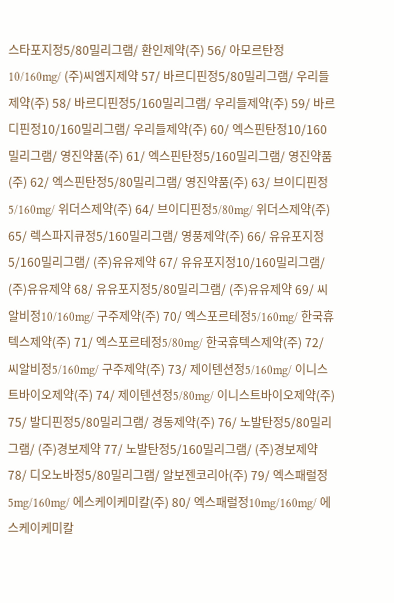스타포지정5/80밀리그램/ 환인제약(주) 56/ 아모르탄정10/160mg/ (주)씨엠지제약 57/ 바르디핀정5/80밀리그램/ 우리들제약(주) 58/ 바르디핀정5/160밀리그램/ 우리들제약(주) 59/ 바르디핀정10/160밀리그램/ 우리들제약(주) 60/ 엑스핀탄정10/160밀리그램/ 영진약품(주) 61/ 엑스핀탄정5/160밀리그램/ 영진약품(주) 62/ 엑스핀탄정5/80밀리그램/ 영진약품(주) 63/ 브이디핀정5/160mg/ 위더스제약(주) 64/ 브이디핀정5/80mg/ 위더스제약(주) 65/ 렉스파지큐정5/160밀리그램/ 영풍제약(주) 66/ 유유포지정5/160밀리그램/ (주)유유제약 67/ 유유포지정10/160밀리그램/ (주)유유제약 68/ 유유포지정5/80밀리그램/ (주)유유제약 69/ 씨알비정10/160mg/ 구주제약(주) 70/ 엑스포르테정5/160mg/ 한국휴텍스제약(주) 71/ 엑스포르테정5/80mg/ 한국휴텍스제약(주) 72/ 씨알비정5/160mg/ 구주제약(주) 73/ 제이텐션정5/160mg/ 이니스트바이오제약(주) 74/ 제이텐션정5/80mg/ 이니스트바이오제약(주) 75/ 발디핀정5/80밀리그램/ 경동제약(주) 76/ 노발탄정5/80밀리그램/ (주)경보제약 77/ 노발탄정5/160밀리그램/ (주)경보제약 78/ 디오노바정5/80밀리그램/ 알보젠코리아(주) 79/ 엑스패럴정5mg/160mg/ 에스케이케미칼(주) 80/ 엑스패럴정10mg/160mg/ 에스케이케미칼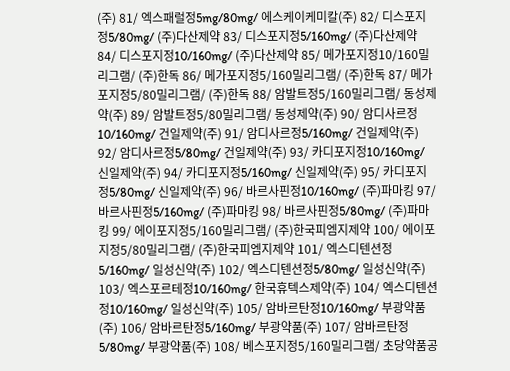(주) 81/ 엑스패럴정5mg/80mg/ 에스케이케미칼(주) 82/ 디스포지정5/80mg/ (주)다산제약 83/ 디스포지정5/160mg/ (주)다산제약 84/ 디스포지정10/160mg/ (주)다산제약 85/ 메가포지정10/160밀리그램/ (주)한독 86/ 메가포지정5/160밀리그램/ (주)한독 87/ 메가포지정5/80밀리그램/ (주)한독 88/ 암발트정5/160밀리그램/ 동성제약(주) 89/ 암발트정5/80밀리그램/ 동성제약(주) 90/ 암디사르정10/160mg/ 건일제약(주) 91/ 암디사르정5/160mg/ 건일제약(주) 92/ 암디사르정5/80mg/ 건일제약(주) 93/ 카디포지정10/160mg/ 신일제약(주) 94/ 카디포지정5/160mg/ 신일제약(주) 95/ 카디포지정5/80mg/ 신일제약(주) 96/ 바르사핀정10/160mg/ (주)파마킹 97/ 바르사핀정5/160mg/ (주)파마킹 98/ 바르사핀정5/80mg/ (주)파마킹 99/ 에이포지정5/160밀리그램/ (주)한국피엠지제약 100/ 에이포지정5/80밀리그램/ (주)한국피엠지제약 101/ 엑스디텐션정5/160mg/ 일성신약(주) 102/ 엑스디텐션정5/80mg/ 일성신약(주) 103/ 엑스포르테정10/160mg/ 한국휴텍스제약(주) 104/ 엑스디텐션정10/160mg/ 일성신약(주) 105/ 암바르탄정10/160mg/ 부광약품(주) 106/ 암바르탄정5/160mg/ 부광약품(주) 107/ 암바르탄정5/80mg/ 부광약품(주) 108/ 베스포지정5/160밀리그램/ 초당약품공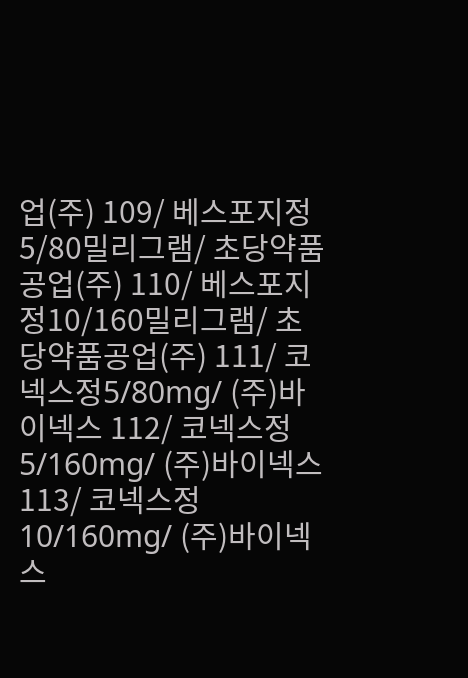업(주) 109/ 베스포지정5/80밀리그램/ 초당약품공업(주) 110/ 베스포지정10/160밀리그램/ 초당약품공업(주) 111/ 코넥스정5/80mg/ (주)바이넥스 112/ 코넥스정5/160mg/ (주)바이넥스 113/ 코넥스정10/160mg/ (주)바이넥스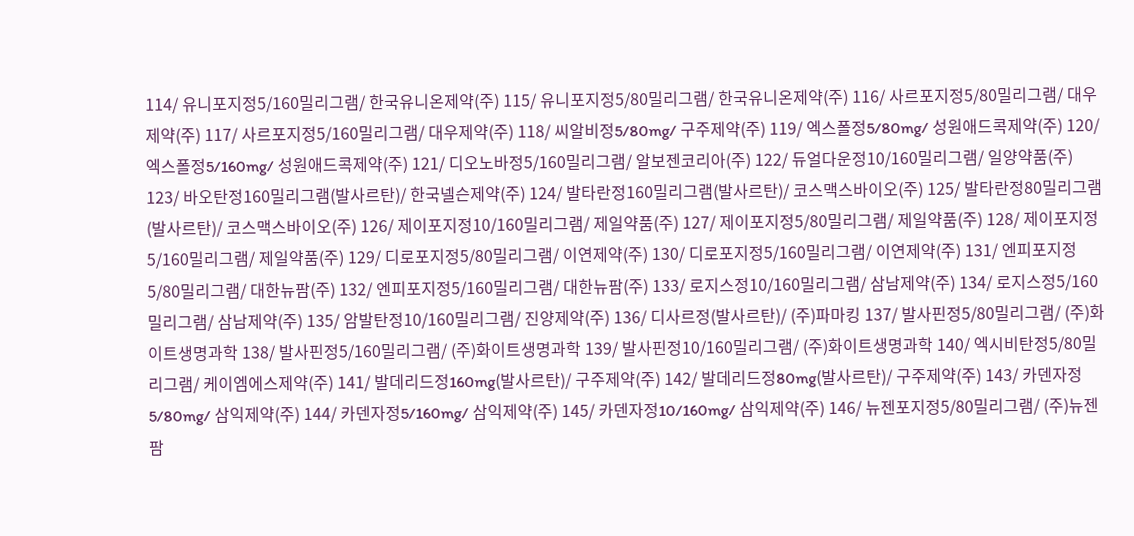114/ 유니포지정5/160밀리그램/ 한국유니온제약(주) 115/ 유니포지정5/80밀리그램/ 한국유니온제약(주) 116/ 사르포지정5/80밀리그램/ 대우제약(주) 117/ 사르포지정5/160밀리그램/ 대우제약(주) 118/ 씨알비정5/80mg/ 구주제약(주) 119/ 엑스폴정5/80mg/ 성원애드콕제약(주) 120/ 엑스폴정5/160mg/ 성원애드콕제약(주) 121/ 디오노바정5/160밀리그램/ 알보젠코리아(주) 122/ 듀얼다운정10/160밀리그램/ 일양약품(주) 123/ 바오탄정160밀리그램(발사르탄)/ 한국넬슨제약(주) 124/ 발타란정160밀리그램(발사르탄)/ 코스맥스바이오(주) 125/ 발타란정80밀리그램(발사르탄)/ 코스맥스바이오(주) 126/ 제이포지정10/160밀리그램/ 제일약품(주) 127/ 제이포지정5/80밀리그램/ 제일약품(주) 128/ 제이포지정5/160밀리그램/ 제일약품(주) 129/ 디로포지정5/80밀리그램/ 이연제약(주) 130/ 디로포지정5/160밀리그램/ 이연제약(주) 131/ 엔피포지정5/80밀리그램/ 대한뉴팜(주) 132/ 엔피포지정5/160밀리그램/ 대한뉴팜(주) 133/ 로지스정10/160밀리그램/ 삼남제약(주) 134/ 로지스정5/160밀리그램/ 삼남제약(주) 135/ 암발탄정10/160밀리그램/ 진양제약(주) 136/ 디사르정(발사르탄)/ (주)파마킹 137/ 발사핀정5/80밀리그램/ (주)화이트생명과학 138/ 발사핀정5/160밀리그램/ (주)화이트생명과학 139/ 발사핀정10/160밀리그램/ (주)화이트생명과학 140/ 엑시비탄정5/80밀리그램/ 케이엠에스제약(주) 141/ 발데리드정160mg(발사르탄)/ 구주제약(주) 142/ 발데리드정80mg(발사르탄)/ 구주제약(주) 143/ 카덴자정5/80mg/ 삼익제약(주) 144/ 카덴자정5/160mg/ 삼익제약(주) 145/ 카덴자정10/160mg/ 삼익제약(주) 146/ 뉴젠포지정5/80밀리그램/ (주)뉴젠팜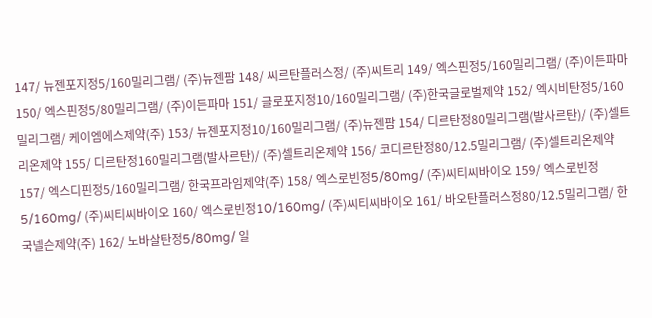147/ 뉴젠포지정5/160밀리그램/ (주)뉴젠팜 148/ 씨르탄플러스정/ (주)씨트리 149/ 엑스핀정5/160밀리그램/ (주)이든파마 150/ 엑스핀정5/80밀리그램/ (주)이든파마 151/ 글로포지정10/160밀리그램/ (주)한국글로벌제약 152/ 엑시비탄정5/160밀리그램/ 케이엠에스제약(주) 153/ 뉴젠포지정10/160밀리그램/ (주)뉴젠팜 154/ 디르탄정80밀리그램(발사르탄)/ (주)셀트리온제약 155/ 디르탄정160밀리그램(발사르탄)/ (주)셀트리온제약 156/ 코디르탄정80/12.5밀리그램/ (주)셀트리온제약 157/ 엑스디핀정5/160밀리그램/ 한국프라임제약(주) 158/ 엑스로빈정5/80mg/ (주)씨티씨바이오 159/ 엑스로빈정5/160mg/ (주)씨티씨바이오 160/ 엑스로빈정10/160mg/ (주)씨티씨바이오 161/ 바오탄플러스정80/12.5밀리그램/ 한국넬슨제약(주) 162/ 노바살탄정5/80mg/ 일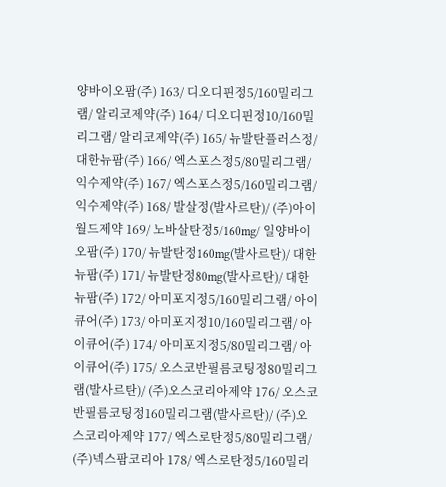양바이오팜(주) 163/ 디오디핀정5/160밀리그램/ 알리코제약(주) 164/ 디오디핀정10/160밀리그램/ 알리코제약(주) 165/ 뉴발탄플러스정/ 대한뉴팜(주) 166/ 엑스포스정5/80밀리그램/ 익수제약(주) 167/ 엑스포스정5/160밀리그램/ 익수제약(주) 168/ 발살정(발사르탄)/ (주)아이월드제약 169/ 노바살탄정5/160mg/ 일양바이오팜(주) 170/ 뉴발탄정160mg(발사르탄)/ 대한뉴팜(주) 171/ 뉴발탄정80mg(발사르탄)/ 대한뉴팜(주) 172/ 아미포지정5/160밀리그램/ 아이큐어(주) 173/ 아미포지정10/160밀리그램/ 아이큐어(주) 174/ 아미포지정5/80밀리그램/ 아이큐어(주) 175/ 오스코반필름코팅정80밀리그램(발사르탄)/ (주)오스코리아제약 176/ 오스코반필름코팅정160밀리그램(발사르탄)/ (주)오스코리아제약 177/ 엑스로탄정5/80밀리그램/ (주)넥스팜코리아 178/ 엑스로탄정5/160밀리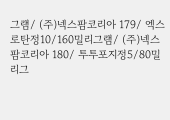그램/ (주)넥스팜코리아 179/ 엑스로탄정10/160밀리그램/ (주)넥스팜코리아 180/ 투투포지정5/80밀리그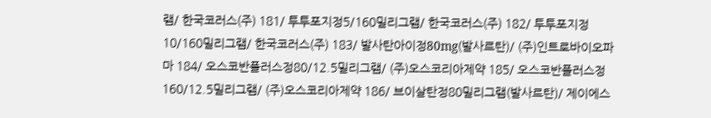램/ 한국코러스(주) 181/ 투투포지정5/160밀리그램/ 한국코러스(주) 182/ 투투포지정10/160밀리그램/ 한국코러스(주) 183/ 발사탄아이정80mg(발사르탄)/ (주)인트로바이오파마 184/ 오스코반플러스정80/12.5밀리그램/ (주)오스코리아제약 185/ 오스코반플러스정160/12.5밀리그램/ (주)오스코리아제약 186/ 브이살탄정80밀리그램(발사르탄)/ 제이에스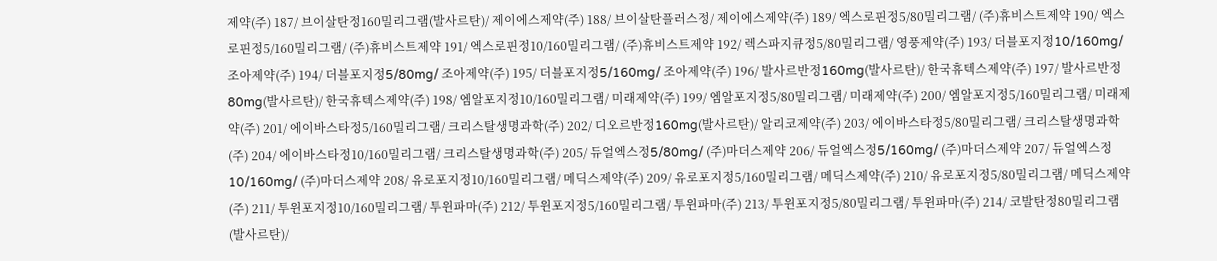제약(주) 187/ 브이살탄정160밀리그램(발사르탄)/ 제이에스제약(주) 188/ 브이살탄플러스정/ 제이에스제약(주) 189/ 엑스로핀정5/80밀리그램/ (주)휴비스트제약 190/ 엑스로핀정5/160밀리그램/ (주)휴비스트제약 191/ 엑스로핀정10/160밀리그램/ (주)휴비스트제약 192/ 렉스파지큐정5/80밀리그램/ 영풍제약(주) 193/ 더블포지정10/160mg/ 조아제약(주) 194/ 더블포지정5/80mg/ 조아제약(주) 195/ 더블포지정5/160mg/ 조아제약(주) 196/ 발사르반정160mg(발사르탄)/ 한국휴텍스제약(주) 197/ 발사르반정80mg(발사르탄)/ 한국휴텍스제약(주) 198/ 엠알포지정10/160밀리그램/ 미래제약(주) 199/ 엠알포지정5/80밀리그램/ 미래제약(주) 200/ 엠알포지정5/160밀리그램/ 미래제약(주) 201/ 에이바스타정5/160밀리그램/ 크리스탈생명과학(주) 202/ 디오르반정160mg(발사르탄)/ 알리코제약(주) 203/ 에이바스타정5/80밀리그램/ 크리스탈생명과학(주) 204/ 에이바스타정10/160밀리그램/ 크리스탈생명과학(주) 205/ 듀얼엑스정5/80mg/ (주)마더스제약 206/ 듀얼엑스정5/160mg/ (주)마더스제약 207/ 듀얼엑스정10/160mg/ (주)마더스제약 208/ 유로포지정10/160밀리그램/ 메딕스제약(주) 209/ 유로포지정5/160밀리그램/ 메딕스제약(주) 210/ 유로포지정5/80밀리그램/ 메딕스제약(주) 211/ 투윈포지정10/160밀리그램/ 투윈파마(주) 212/ 투윈포지정5/160밀리그램/ 투윈파마(주) 213/ 투윈포지정5/80밀리그램/ 투윈파마(주) 214/ 코발탄정80밀리그램(발사르탄)/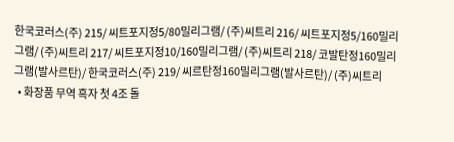한국코러스(주) 215/ 씨트포지정5/80밀리그램/ (주)씨트리 216/ 씨트포지정5/160밀리그램/ (주)씨트리 217/ 씨트포지정10/160밀리그램/ (주)씨트리 218/ 코발탄정160밀리그램(발사르탄)/ 한국코러스(주) 219/ 씨르탄정160밀리그램(발사르탄)/ (주)씨트리
  • 화장품 무역 흑자 첫 4조 돌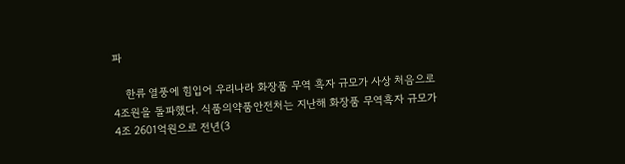파

    한류 열풍에 힘입어 우리나라 화장품 무역 흑자 규모가 사상 처음으로 4조원을 돌파했다. 식품의약품안전처는 지난해 화장품 무역흑자 규모가 4조 2601억원으로 전년(3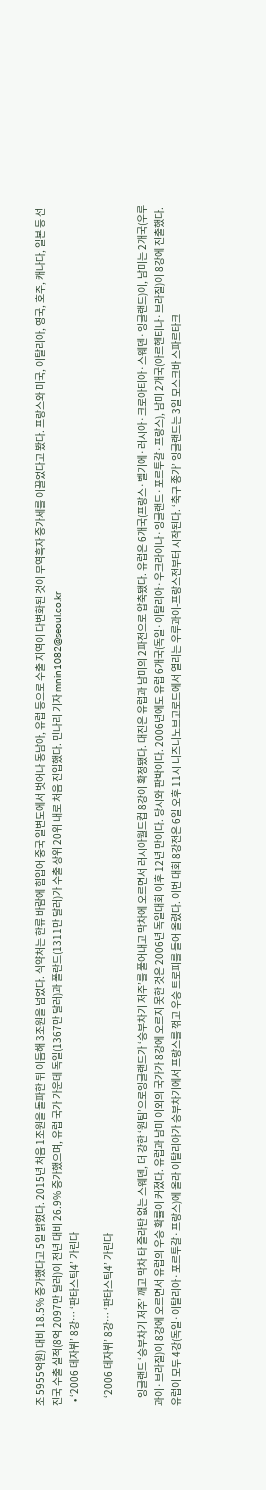조 5955억원) 대비 18.5% 증가했다고 5일 밝혔다. 2015년 처음 1조원을 돌파한 뒤 이듬해 3조원을 넘었다. 식약처는 한류 바람에 힘입어 중국 일변도에서 벗어나 동남아, 유럽 등으로 수출 지역이 다변화된 것이 무역흑자 증가세를 이끌었다고 봤다. 프랑스와 미국, 이탈리아, 영국, 호주, 캐나다, 일본 등 선진국 수출 실적(8억 2097만 달러)이 전년 대비 26.9% 증가했으며, 유럽 국가 가운데 독일(1367만 달러)과 폴란드(1311만 달러)가 수출 상위 20위 내로 처음 진입했다. 민나리 기자 mnin1082@seoul.co.kr
  • ‘2006 데자뷔’ 8강… ‘판타스틱4’ 가린다

    ‘2006 데자뷔’ 8강… ‘판타스틱4’ 가린다

    잉글랜드 ‘승부차기 저주’ 깨고 막차 타 즐라탄 없는 스웨덴, 더 강한 ‘원팀’으로잉글랜드가 ‘승부차기 저주’를 풀어내고 막차에 오르면서 러시아월드컵 8강이 확정됐다. 대진은 유럽과 남미의 2파전으로 압축됐다. 유럽은 6개국(프랑스·벨기에·러시아·크로아티아·스웨덴·잉글랜드)이, 남미는 2개국(우루과이·브라질)이 8강에 오르면서 유럽의 우승 확률이 커졌다. 유럽과 남미 이외의 국가가 8강에 오르지 못한 것은 2006년 독일대회 이후 12년 만이다. 당시와 판박이다. 2006년에도 유럽 6개국(독일·이탈리아·우크라이나·잉글랜드·포르투갈·프랑스), 남미 2개국(아르헨티나·브라질)이 8강에 진출했다. 유럽이 모두 4강(독일·이탈리아·포르투갈·프랑스)에 올라 이탈리아가 승부차기에서 프랑스를 꺾고 우승 트로피를 들어 올렸다. 이번 대회 8강전은 6일 오후 11시 니즈니노브고로드에서 열리는 우루과이-프랑스전부터 시작된다. ‘축구 종가’ 잉글랜드는 3일 모스크바 스파르타크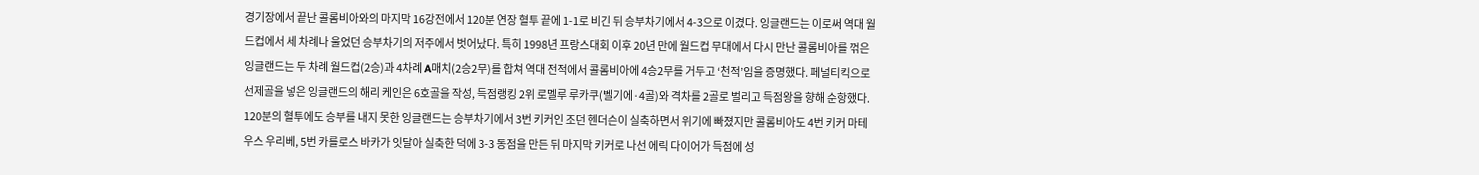경기장에서 끝난 콜롬비아와의 마지막 16강전에서 120분 연장 혈투 끝에 1-1로 비긴 뒤 승부차기에서 4-3으로 이겼다. 잉글랜드는 이로써 역대 월드컵에서 세 차례나 울었던 승부차기의 저주에서 벗어났다. 특히 1998년 프랑스대회 이후 20년 만에 월드컵 무대에서 다시 만난 콜롬비아를 꺾은 잉글랜드는 두 차례 월드컵(2승)과 4차례 A매치(2승2무)를 합쳐 역대 전적에서 콜롬비아에 4승2무를 거두고 ‘천적’임을 증명했다. 페널티킥으로 선제골을 넣은 잉글랜드의 해리 케인은 6호골을 작성, 득점랭킹 2위 로멜루 루카쿠(벨기에·4골)와 격차를 2골로 벌리고 득점왕을 향해 순항했다. 120분의 혈투에도 승부를 내지 못한 잉글랜드는 승부차기에서 3번 키커인 조던 헨더슨이 실축하면서 위기에 빠졌지만 콜롬비아도 4번 키커 마테우스 우리베, 5번 카를로스 바카가 잇달아 실축한 덕에 3-3 동점을 만든 뒤 마지막 키커로 나선 에릭 다이어가 득점에 성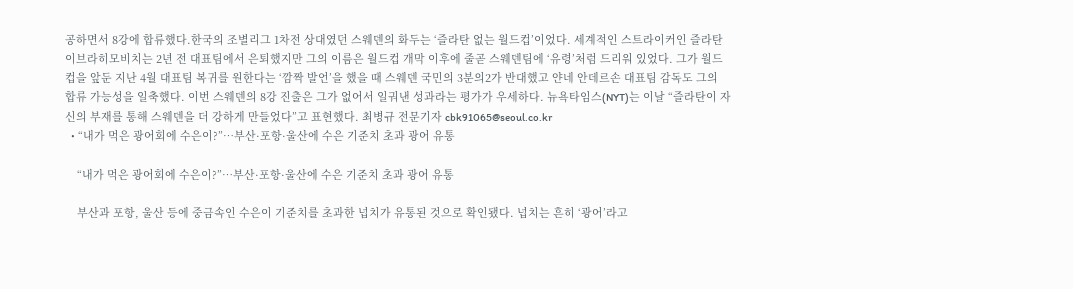공하면서 8강에 합류했다.한국의 조별리그 1차전 상대였던 스웨덴의 화두는 ‘즐라탄 없는 월드컵’이었다. 세계적인 스트라이커인 즐라탄 이브라히모비치는 2년 전 대표팀에서 은퇴했지만 그의 이름은 월드컵 개막 이후에 줄곧 스웨덴팀에 ‘유령’처럼 드리워 있었다. 그가 월드컵을 앞둔 지난 4월 대표팀 복귀를 원한다는 ‘깜짝 발언’을 했을 때 스웨덴 국민의 3분의2가 반대했고 얀네 안데르손 대표팀 감독도 그의 합류 가능성을 일축했다. 이번 스웨덴의 8강 진출은 그가 없어서 일궈낸 성과라는 평가가 우세하다. 뉴욕타임스(NYT)는 이날 “즐라탄이 자신의 부재를 통해 스웨덴을 더 강하게 만들었다”고 표현했다. 최병규 전문기자 cbk91065@seoul.co.kr
  • “내가 먹은 광어회에 수은이?”…부산·포항·울산에 수은 기준치 초과 광어 유통

    “내가 먹은 광어회에 수은이?”…부산·포항·울산에 수은 기준치 초과 광어 유통

    부산과 포항, 울산 등에 중금속인 수은이 기준치를 초과한 넙치가 유통된 것으로 확인됐다. 넙치는 흔히 ‘광어’라고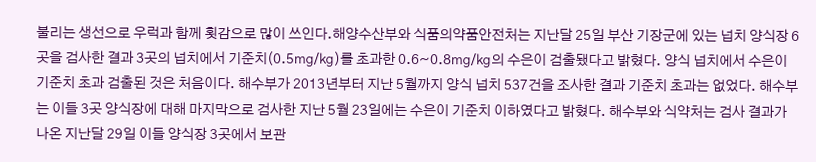불리는 생선으로 우럭과 함께 횟감으로 많이 쓰인다.해양수산부와 식품의약품안전처는 지난달 25일 부산 기장군에 있는 넙치 양식장 6곳을 검사한 결과 3곳의 넙치에서 기준치(0.5㎎/㎏)를 초과한 0.6~0.8㎎/㎏의 수은이 검출됐다고 밝혔다. 양식 넙치에서 수은이 기준치 초과 검출된 것은 처음이다. 해수부가 2013년부터 지난 5월까지 양식 넙치 537건을 조사한 결과 기준치 초과는 없었다. 해수부는 이들 3곳 양식장에 대해 마지막으로 검사한 지난 5월 23일에는 수은이 기준치 이하였다고 밝혔다. 해수부와 식약처는 검사 결과가 나온 지난달 29일 이들 양식장 3곳에서 보관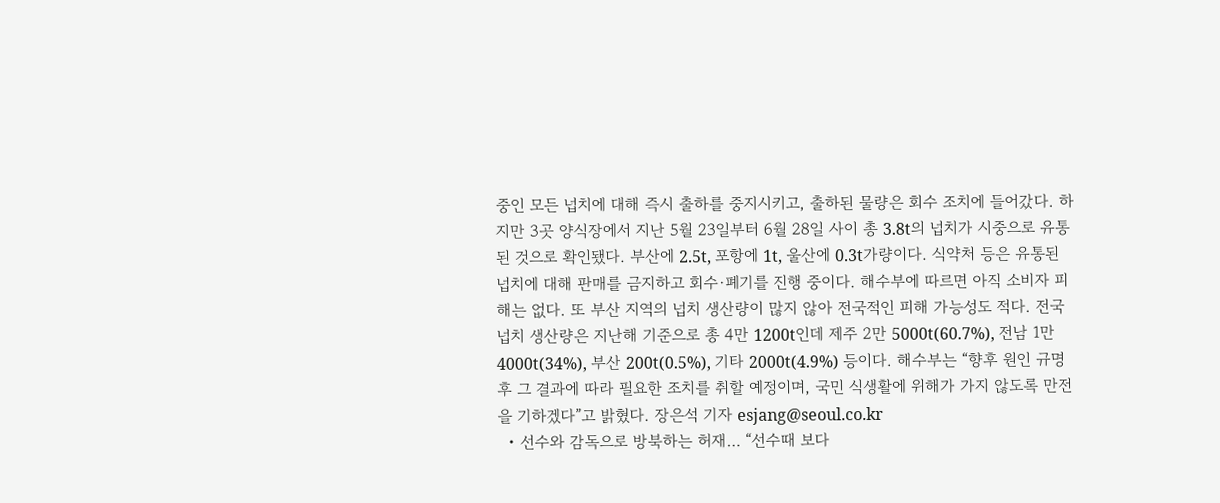중인 모든 넙치에 대해 즉시 출하를 중지시키고, 출하된 물량은 회수 조치에 들어갔다. 하지만 3곳 양식장에서 지난 5월 23일부터 6월 28일 사이 총 3.8t의 넙치가 시중으로 유통된 것으로 확인됐다. 부산에 2.5t, 포항에 1t, 울산에 0.3t가량이다. 식약처 등은 유통된 넙치에 대해 판매를 금지하고 회수·폐기를 진행 중이다. 해수부에 따르면 아직 소비자 피해는 없다. 또 부산 지역의 넙치 생산량이 많지 않아 전국적인 피해 가능성도 적다. 전국 넙치 생산량은 지난해 기준으로 총 4만 1200t인데 제주 2만 5000t(60.7%), 전남 1만 4000t(34%), 부산 200t(0.5%), 기타 2000t(4.9%) 등이다. 해수부는 “향후 원인 규명 후 그 결과에 따라 필요한 조치를 취할 예정이며, 국민 식생활에 위해가 가지 않도록 만전을 기하겠다”고 밝혔다. 장은석 기자 esjang@seoul.co.kr
  • 선수와 감독으로 방북하는 허재… “선수때 보다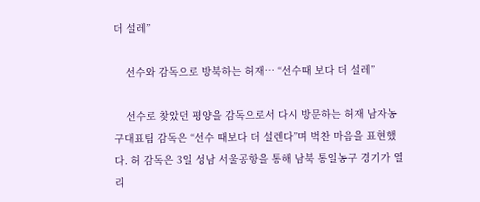더 설레”

    선수와 감독으로 방북하는 허재… “선수때 보다 더 설레”

    선수로 찾았던 평양을 감독으로서 다시 방문하는 허재 남자농구대표팀 감독은 “선수 때보다 더 설렌다”며 벅찬 마음을 표현했다. 허 감독은 3일 성남 서울공항을 통해 남북 통일농구 경기가 열리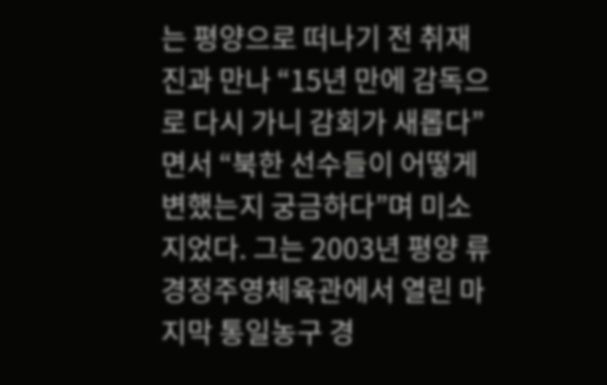는 평양으로 떠나기 전 취재진과 만나 “15년 만에 감독으로 다시 가니 감회가 새롭다”면서 “북한 선수들이 어떻게 변했는지 궁금하다”며 미소 지었다. 그는 2003년 평양 류경정주영체육관에서 열린 마지막 통일농구 경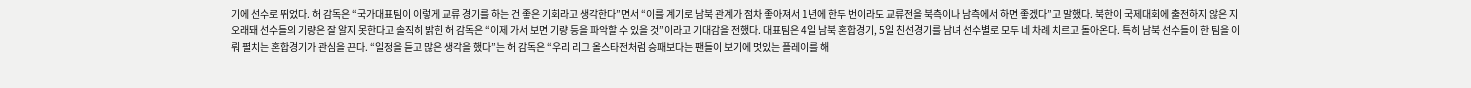기에 선수로 뛰었다. 허 감독은 “국가대표팀이 이렇게 교류 경기를 하는 건 좋은 기회라고 생각한다”면서 “이를 계기로 남북 관계가 점차 좋아져서 1년에 한두 번이라도 교류전을 북측이나 남측에서 하면 좋겠다”고 말했다. 북한이 국제대회에 출전하지 않은 지 오래돼 선수들의 기량은 잘 알지 못한다고 솔직히 밝힌 허 감독은 “이제 가서 보면 기량 등을 파악할 수 있을 것”이라고 기대감을 전했다. 대표팀은 4일 남북 혼합경기, 5일 친선경기를 남녀 선수별로 모두 네 차례 치르고 돌아온다. 특히 남북 선수들이 한 팀을 이뤄 펼치는 혼합경기가 관심을 끈다. “일정을 듣고 많은 생각을 했다”는 허 감독은 “우리 리그 올스타전처럼 승패보다는 팬들이 보기에 멋있는 플레이를 해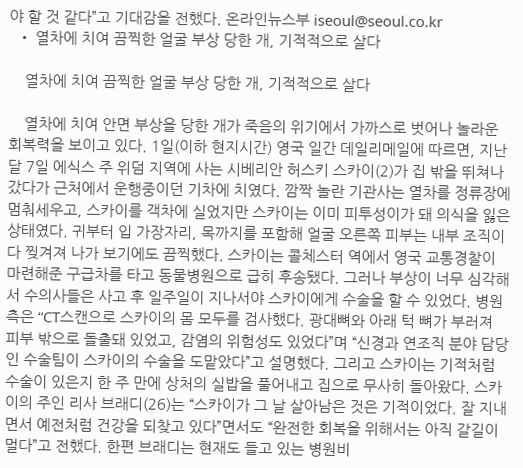야 할 것 같다”고 기대감을 전했다. 온라인뉴스부 iseoul@seoul.co.kr
  • 열차에 치여 끔찍한 얼굴 부상 당한 개, 기적적으로 살다

    열차에 치여 끔찍한 얼굴 부상 당한 개, 기적적으로 살다

    열차에 치여 안면 부상을 당한 개가 죽음의 위기에서 가까스로 벗어나 놀라운 회복력을 보이고 있다. 1일(이하 현지시간) 영국 일간 데일리메일에 따르면, 지난 달 7일 에식스 주 위덤 지역에 사는 시베리안 허스키 스카이(2)가 집 밖을 뛰쳐나갔다가 근처에서 운행중이던 기차에 치였다. 깜짝 놀란 기관사는 열차를 정류장에 멈춰세우고, 스카이를 객차에 실었지만 스카이는 이미 피투성이가 돼 의식을 잃은 상태였다. 귀부터 입 가장자리, 목까지를 포함해 얼굴 오른쪽 피부는 내부 조직이 다 찢겨져 나가 보기에도 끔찍했다. 스카이는 콜체스터 역에서 영국 교통경찰이 마련해준 구급차를 타고 동물병원으로 급히 후송됐다. 그러나 부상이 너무 심각해서 수의사들은 사고 후 일주일이 지나서야 스카이에게 수술을 할 수 있었다. 병원 측은 “CT스캔으로 스카이의 몸 모두를 검사했다. 광대뼈와 아래 턱 뼈가 부러져 피부 밖으로 돌출돼 있었고, 감염의 위험성도 있었다”며 “신경과 연조직 분야 담당인 수술팀이 스카이의 수술을 도맡았다”고 설명했다. 그리고 스카이는 기적처럼 수술이 있은지 한 주 만에 상처의 실밥을 풀어내고 집으로 무사히 돌아왔다. 스카이의 주인 리사 브래디(26)는 “스카이가 그 날 살아남은 것은 기적이었다. 잘 지내면서 예전처럼 건강을 되찾고 있다”면서도 “완전한 회복을 위해서는 아직 갈길이 멀다”고 전했다. 한편 브래디는 현재도 들고 있는 병원비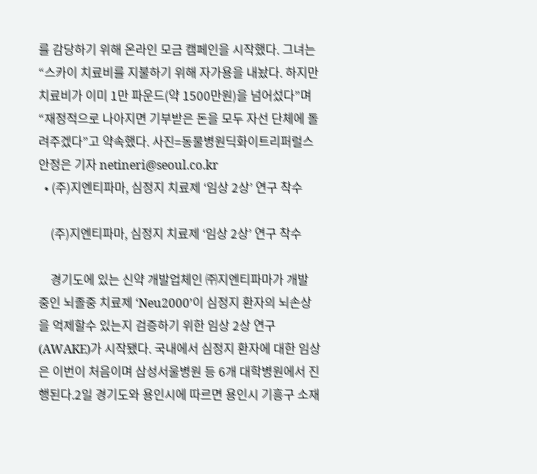를 감당하기 위해 온라인 모금 캠페인을 시작했다. 그녀는 “스카이 치료비를 지불하기 위해 자가용을 내놨다. 하지만 치료비가 이미 1만 파운드(약 1500만원)을 넘어섰다”며 “재정적으로 나아지면 기부받은 돈을 모두 자선 단체에 돌려주겠다”고 약속했다. 사진=동물병원딕화이트리퍼럴스 안정은 기자 netineri@seoul.co.kr
  • (주)지엔티파마, 심정지 치료제 ‘임상 2상’ 연구 착수

    (주)지엔티파마, 심정지 치료제 ‘임상 2상’ 연구 착수

    경기도에 있는 신약 개발업체인 ㈜지엔티파마가 개발 중인 뇌졸중 치료제 ‘Neu2000’이 심정지 환자의 뇌손상을 억제할수 있는지 검증하기 위한 임상 2상 연구(AWAKE)가 시작됐다. 국내에서 심정지 환자에 대한 임상은 이번이 처음이며 삼성서울병원 등 6개 대학병원에서 진행된다.2일 경기도와 용인시에 따르면 용인시 기흥구 소재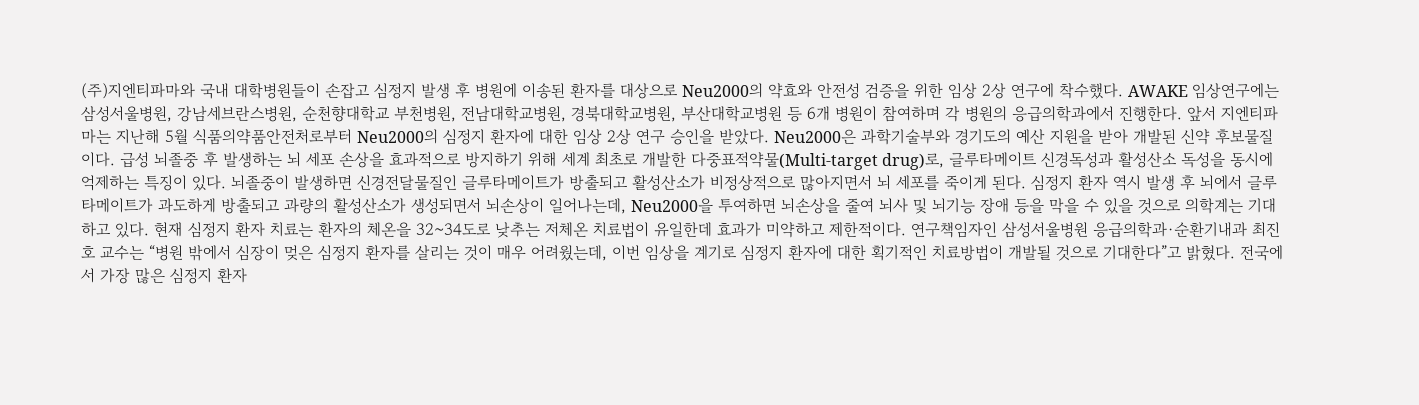(주)지엔티파마와 국내 대학병원들이 손잡고 심정지 발생 후 병원에 이송된 환자를 대상으로 Neu2000의 약효와 안전성 검증을 위한 임상 2상 연구에 착수했다. AWAKE 임상연구에는 삼성서울병원, 강남세브란스병원, 순천향대학교 부천병원, 전남대학교병원, 경북대학교병원, 부산대학교병원 등 6개 병원이 참여하며 각 병원의 응급의학과에서 진행한다. 앞서 지엔티파마는 지난해 5월 식품의약품안전처로부터 Neu2000의 심정지 환자에 대한 임상 2상 연구 승인을 받았다. Neu2000은 과학기술부와 경기도의 예산 지원을 받아 개발된 신약 후보물질이다. 급성 뇌졸중 후 발생하는 뇌 세포 손상을 효과적으로 방지하기 위해 세계 최초로 개발한 다중표적약물(Multi-target drug)로, 글루타메이트 신경독성과 활성산소 독성을 동시에 억제하는 특징이 있다. 뇌졸중이 발생하면 신경전달물질인 글루타메이트가 방출되고 활성산소가 비정상적으로 많아지면서 뇌 세포를 죽이게 된다. 심정지 환자 역시 발생 후 뇌에서 글루타메이트가 과도하게 방출되고 과량의 활성산소가 생성되면서 뇌손상이 일어나는데, Neu2000을 투여하면 뇌손상을 줄여 뇌사 및 뇌기능 장애 등을 막을 수 있을 것으로 의학계는 기대하고 있다. 현재 심정지 환자 치료는 환자의 체온을 32~34도로 낮추는 저체온 치료법이 유일한데 효과가 미약하고 제한적이다. 연구책임자인 삼성서울병원 응급의학과·순환기내과 최진호 교수는 “병원 밖에서 심장이 멎은 심정지 환자를 살리는 것이 매우 어려웠는데, 이번 임상을 계기로 심정지 환자에 대한 획기적인 치료방법이 개발될 것으로 기대한다”고 밝혔다. 전국에서 가장 많은 심정지 환자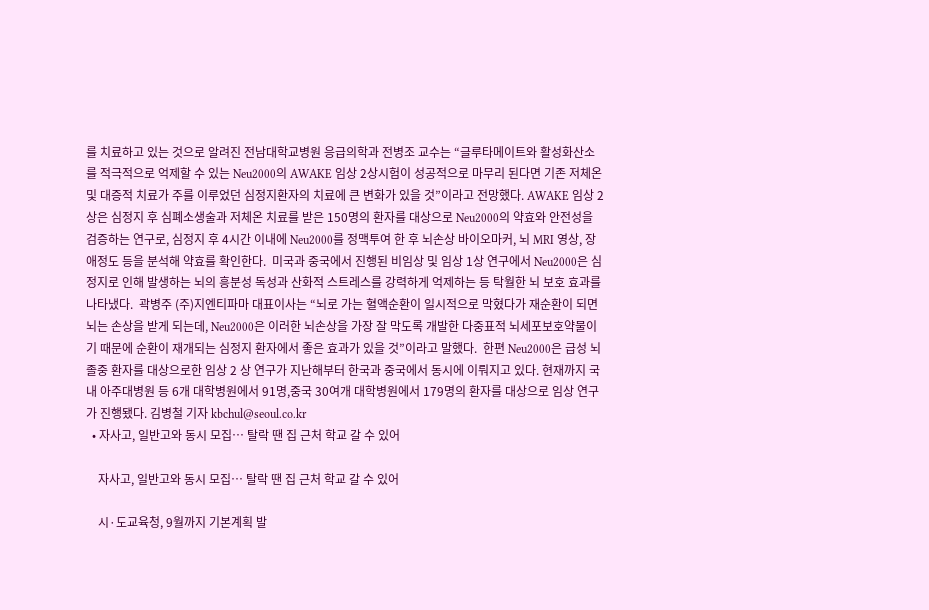를 치료하고 있는 것으로 알려진 전남대학교병원 응급의학과 전병조 교수는 “글루타메이트와 활성화산소를 적극적으로 억제할 수 있는 Neu2000의 AWAKE 임상 2상시험이 성공적으로 마무리 된다면 기존 저체온 및 대증적 치료가 주를 이루었던 심정지환자의 치료에 큰 변화가 있을 것”이라고 전망했다. AWAKE 임상 2상은 심정지 후 심폐소생술과 저체온 치료를 받은 150명의 환자를 대상으로 Neu2000의 약효와 안전성을 검증하는 연구로, 심정지 후 4시간 이내에 Neu2000를 정맥투여 한 후 뇌손상 바이오마커, 뇌 MRI 영상, 장애정도 등을 분석해 약효를 확인한다.  미국과 중국에서 진행된 비임상 및 임상 1상 연구에서 Neu2000은 심정지로 인해 발생하는 뇌의 흥분성 독성과 산화적 스트레스를 강력하게 억제하는 등 탁월한 뇌 보호 효과를 나타냈다.  곽병주 (주)지엔티파마 대표이사는 “뇌로 가는 혈액순환이 일시적으로 막혔다가 재순환이 되면 뇌는 손상을 받게 되는데, Neu2000은 이러한 뇌손상을 가장 잘 막도록 개발한 다중표적 뇌세포보호약물이기 때문에 순환이 재개되는 심정지 환자에서 좋은 효과가 있을 것”이라고 말했다.  한편 Neu2000은 급성 뇌졸중 환자를 대상으로한 임상 2 상 연구가 지난해부터 한국과 중국에서 동시에 이뤄지고 있다. 현재까지 국내 아주대병원 등 6개 대학병원에서 91명,중국 30여개 대학병원에서 179명의 환자를 대상으로 임상 연구가 진행됐다. 김병철 기자 kbchul@seoul.co.kr
  • 자사고, 일반고와 동시 모집… 탈락 땐 집 근처 학교 갈 수 있어

    자사고, 일반고와 동시 모집… 탈락 땐 집 근처 학교 갈 수 있어

    시·도교육청, 9월까지 기본계획 발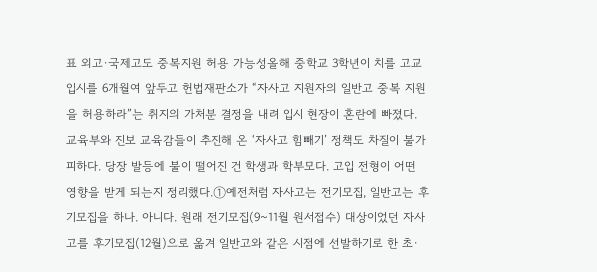표 외고·국제고도 중복지원 허용 가능성올해 중학교 3학년이 치를 고교 입시를 6개월여 앞두고 헌법재판소가 “자사고 지원자의 일반고 중복 지원을 허용하라”는 취지의 가처분 결정을 내려 입시 현장이 혼란에 빠졌다. 교육부와 진보 교육감들이 추진해 온 ‘자사고 힘빼기’ 정책도 차질이 불가피하다. 당장 발등에 불이 떨어진 건 학생과 학부모다. 고입 전형이 어떤 영향을 받게 되는지 정리했다.①예전처럼 자사고는 전기모집, 일반고는 후기모집을 하나. 아니다. 원래 전기모집(9~11월 원서접수) 대상이었던 자사고를 후기모집(12월)으로 옮겨 일반고와 같은 시점에 선발하기로 한 초·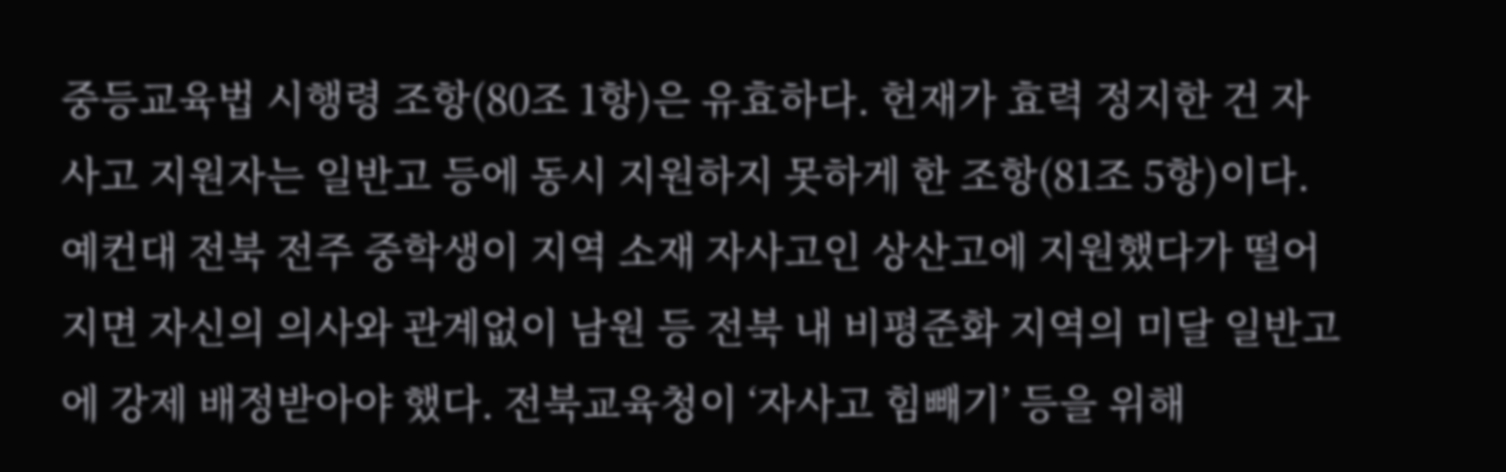중등교육법 시행령 조항(80조 1항)은 유효하다. 헌재가 효력 정지한 건 자사고 지원자는 일반고 등에 동시 지원하지 못하게 한 조항(81조 5항)이다. 예컨대 전북 전주 중학생이 지역 소재 자사고인 상산고에 지원했다가 떨어지면 자신의 의사와 관계없이 남원 등 전북 내 비평준화 지역의 미달 일반고에 강제 배정받아야 했다. 전북교육청이 ‘자사고 힘빼기’ 등을 위해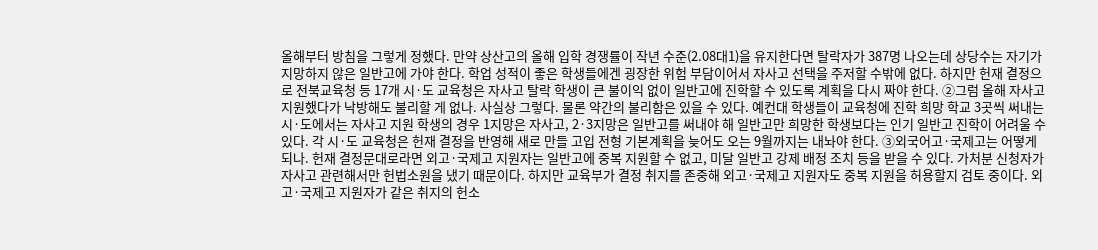올해부터 방침을 그렇게 정했다. 만약 상산고의 올해 입학 경쟁률이 작년 수준(2.08대1)을 유지한다면 탈락자가 387명 나오는데 상당수는 자기가 지망하지 않은 일반고에 가야 한다. 학업 성적이 좋은 학생들에겐 굉장한 위험 부담이어서 자사고 선택을 주저할 수밖에 없다. 하지만 헌재 결정으로 전북교육청 등 17개 시·도 교육청은 자사고 탈락 학생이 큰 불이익 없이 일반고에 진학할 수 있도록 계획을 다시 짜야 한다. ②그럼 올해 자사고 지원했다가 낙방해도 불리할 게 없나. 사실상 그렇다. 물론 약간의 불리함은 있을 수 있다. 예컨대 학생들이 교육청에 진학 희망 학교 3곳씩 써내는 시·도에서는 자사고 지원 학생의 경우 1지망은 자사고, 2·3지망은 일반고를 써내야 해 일반고만 희망한 학생보다는 인기 일반고 진학이 어려울 수 있다. 각 시·도 교육청은 헌재 결정을 반영해 새로 만들 고입 전형 기본계획을 늦어도 오는 9월까지는 내놔야 한다. ③외국어고·국제고는 어떻게 되나. 헌재 결정문대로라면 외고·국제고 지원자는 일반고에 중복 지원할 수 없고, 미달 일반고 강제 배정 조치 등을 받을 수 있다. 가처분 신청자가 자사고 관련해서만 헌법소원을 냈기 때문이다. 하지만 교육부가 결정 취지를 존중해 외고·국제고 지원자도 중복 지원을 허용할지 검토 중이다. 외고·국제고 지원자가 같은 취지의 헌소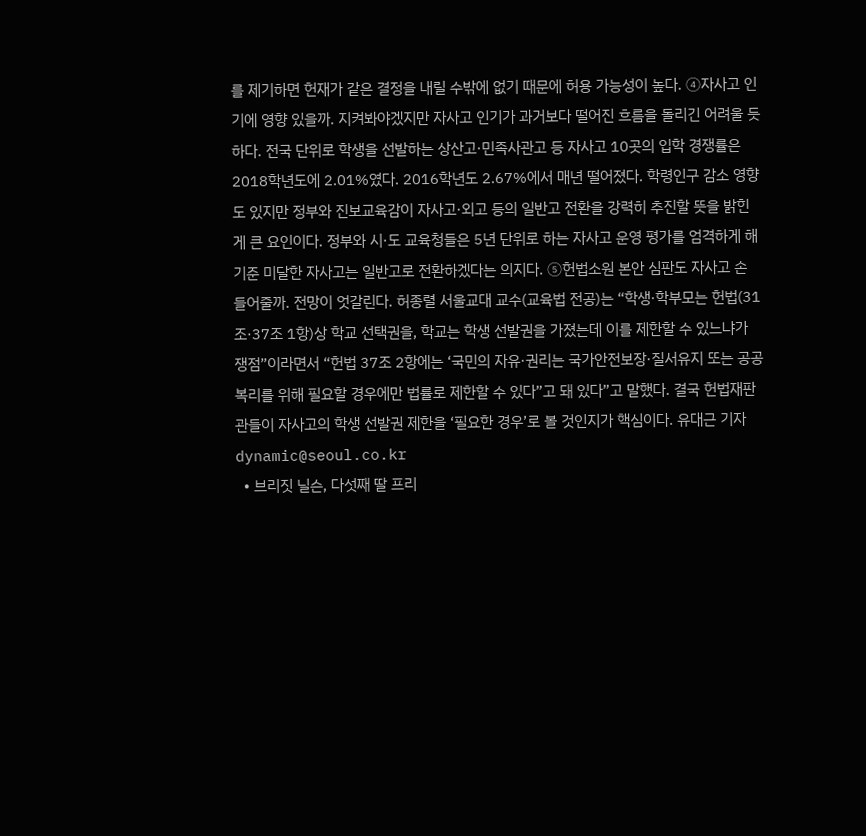를 제기하면 헌재가 같은 결정을 내릴 수밖에 없기 때문에 허용 가능성이 높다. ④자사고 인기에 영향 있을까. 지켜봐야겠지만 자사고 인기가 과거보다 떨어진 흐름을 돌리긴 어려울 듯하다. 전국 단위로 학생을 선발하는 상산고·민족사관고 등 자사고 10곳의 입학 경쟁률은 2018학년도에 2.01%였다. 2016학년도 2.67%에서 매년 떨어졌다. 학령인구 감소 영향도 있지만 정부와 진보교육감이 자사고·외고 등의 일반고 전환을 강력히 추진할 뜻을 밝힌 게 큰 요인이다. 정부와 시·도 교육청들은 5년 단위로 하는 자사고 운영 평가를 엄격하게 해 기준 미달한 자사고는 일반고로 전환하겠다는 의지다. ⑤헌법소원 본안 심판도 자사고 손 들어줄까. 전망이 엇갈린다. 허종렬 서울교대 교수(교육법 전공)는 “학생·학부모는 헌법(31조·37조 1항)상 학교 선택권을, 학교는 학생 선발권을 가졌는데 이를 제한할 수 있느냐가 쟁점”이라면서 “헌법 37조 2항에는 ‘국민의 자유·권리는 국가안전보장·질서유지 또는 공공복리를 위해 필요할 경우에만 법률로 제한할 수 있다”고 돼 있다”고 말했다. 결국 헌법재판관들이 자사고의 학생 선발권 제한을 ‘필요한 경우’로 볼 것인지가 핵심이다. 유대근 기자 dynamic@seoul.co.kr
  • 브리짓 닐슨, 다섯째 딸 프리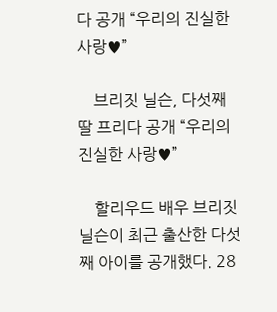다 공개 “우리의 진실한 사랑♥”

    브리짓 닐슨, 다섯째 딸 프리다 공개 “우리의 진실한 사랑♥”

    할리우드 배우 브리짓 닐슨이 최근 출산한 다섯째 아이를 공개했다. 28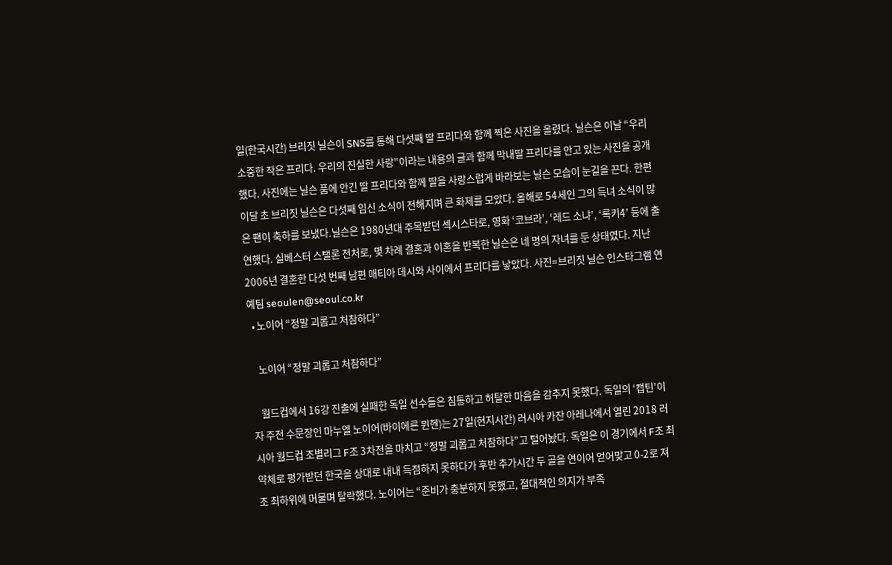일(한국시간) 브리짓 닐슨이 SNS를 통해 다섯째 딸 프리다와 함께 찍은 사진을 올렸다. 닐슨은 이날 “우리 소중한 작은 프리다. 우리의 진실한 사랑”이라는 내용의 글과 함께 막내딸 프리다를 안고 있는 사진을 공개했다. 사진에는 닐슨 품에 안긴 딸 프리다와 함께 딸을 사랑스럽게 바라보는 닐슨 모습이 눈길을 끈다. 한편 이달 초 브리짓 닐슨은 다섯째 임신 소식이 전해지며 큰 화제를 모았다. 올해로 54세인 그의 득녀 소식이 많은 팬이 축하를 보냈다.닐슨은 1980년대 주목받던 섹시스타로, 영화 ‘코브라’, ‘레드 소냐’, ‘록키4’ 등에 출연했다. 실베스터 스탤론 전처로, 몇 차례 결혼과 이혼을 반복한 닐슨은 네 명의 자녀를 둔 상태였다. 지난 2006년 결혼한 다섯 번째 남편 매티아 데시와 사이에서 프리다를 낳았다. 사진=브리짓 닐슨 인스타그램 연예팀 seoulen@seoul.co.kr
  • 노이어 “정말 괴롭고 처참하다”

    노이어 “정말 괴롭고 처참하다”

    월드컵에서 16강 진출에 실패한 독일 선수들은 침통하고 허탈한 마음을 감추지 못했다. 독일의 ‘캡틴’이자 주전 수문장인 마누엘 노이어(바이에른 뮌헨)는 27일(현지시간) 러시아 카잔 아레나에서 열린 2018 러시아 월드컵 조별리그 F조 3차전을 마치고 “정말 괴롭고 처참하다”고 털어놨다. 독일은 이 경기에서 F조 최약체로 평가받던 한국을 상대로 내내 득점하지 못하다가 후반 추가시간 두 골을 연이어 얻어맞고 0-2로 져 조 최하위에 머물며 탈락했다. 노이어는 “준비가 충분하지 못했고, 절대적인 의지가 부족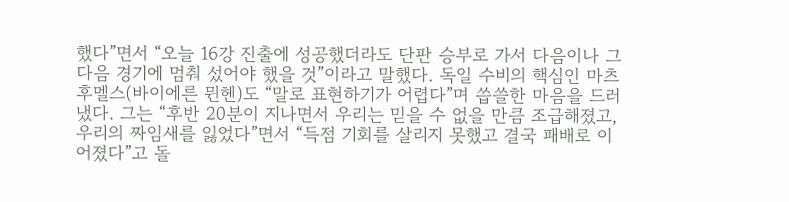했다”면서 “오늘 16강 진출에 성공했더라도 단판 승부로 가서 다음이나 그다음 경기에 멈춰 섰어야 했을 것”이라고 말했다. 독일 수비의 핵심인 마츠 후멜스(바이에른 뮌헨)도 “말로 표현하기가 어렵다”며 씁쓸한 마음을 드러냈다. 그는 “후반 20분이 지나면서 우리는 믿을 수 없을 만큼 조급해졌고, 우리의 짜임새를 잃었다”면서 “득점 기회를 살리지 못했고 결국 패배로 이어졌다”고 돌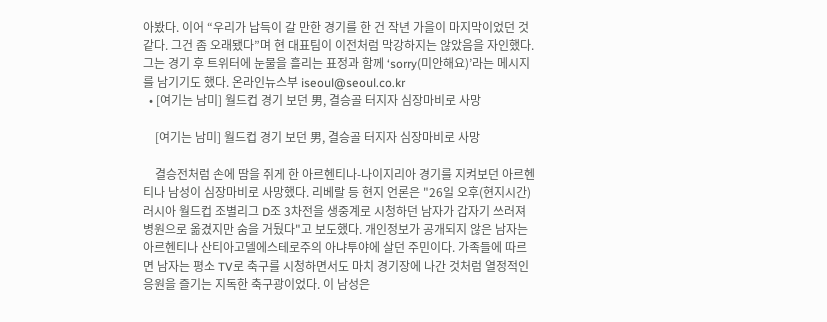아봤다. 이어 “우리가 납득이 갈 만한 경기를 한 건 작년 가을이 마지막이었던 것 같다. 그건 좀 오래됐다”며 현 대표팀이 이전처럼 막강하지는 않았음을 자인했다. 그는 경기 후 트위터에 눈물을 흘리는 표정과 함께 ‘sorry(미안해요)’라는 메시지를 남기기도 했다. 온라인뉴스부 iseoul@seoul.co.kr
  • [여기는 남미] 월드컵 경기 보던 男, 결승골 터지자 심장마비로 사망

    [여기는 남미] 월드컵 경기 보던 男, 결승골 터지자 심장마비로 사망

    결승전처럼 손에 땀을 쥐게 한 아르헨티나-나이지리아 경기를 지켜보던 아르헨티나 남성이 심장마비로 사망했다. 리베랄 등 현지 언론은 "26일 오후(현지시간) 러시아 월드컵 조별리그 D조 3차전을 생중계로 시청하던 남자가 갑자기 쓰러져 병원으로 옮겼지만 숨을 거뒀다"고 보도했다. 개인정보가 공개되지 않은 남자는 아르헨티나 산티아고델에스테로주의 아냐투야에 살던 주민이다. 가족들에 따르면 남자는 평소 TV로 축구를 시청하면서도 마치 경기장에 나간 것처럼 열정적인 응원을 즐기는 지독한 축구광이었다. 이 남성은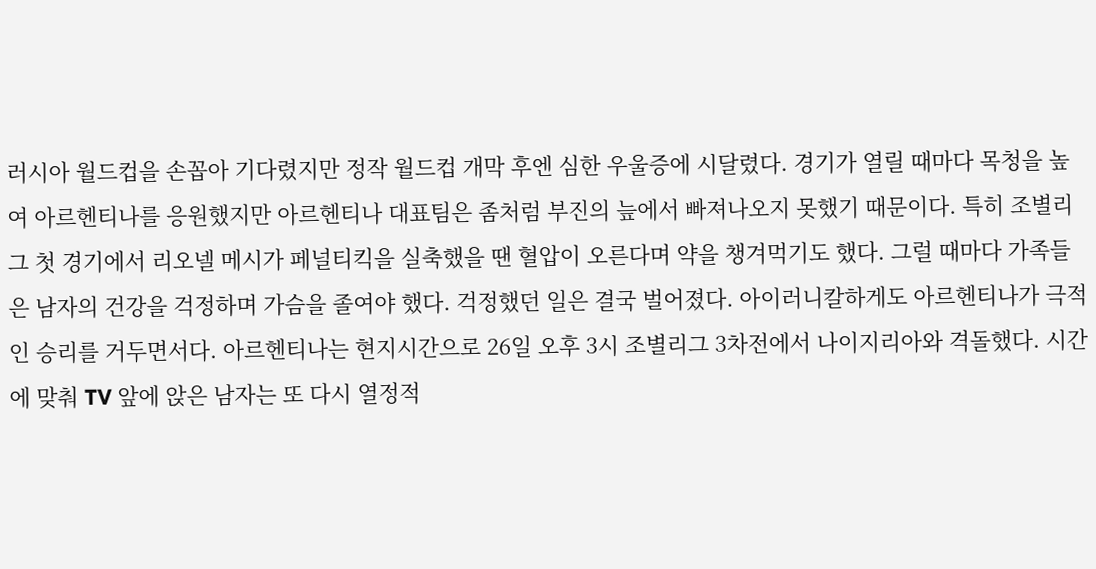러시아 월드컵을 손꼽아 기다렸지만 정작 월드컵 개막 후엔 심한 우울증에 시달렸다. 경기가 열릴 때마다 목청을 높여 아르헨티나를 응원했지만 아르헨티나 대표팀은 좀처럼 부진의 늪에서 빠져나오지 못했기 때문이다. 특히 조별리그 첫 경기에서 리오넬 메시가 페널티킥을 실축했을 땐 혈압이 오른다며 약을 챙겨먹기도 했다. 그럴 때마다 가족들은 남자의 건강을 걱정하며 가슴을 졸여야 했다. 걱정했던 일은 결국 벌어졌다. 아이러니칼하게도 아르헨티나가 극적인 승리를 거두면서다. 아르헨티나는 현지시간으로 26일 오후 3시 조별리그 3차전에서 나이지리아와 격돌했다. 시간에 맞춰 TV 앞에 앉은 남자는 또 다시 열정적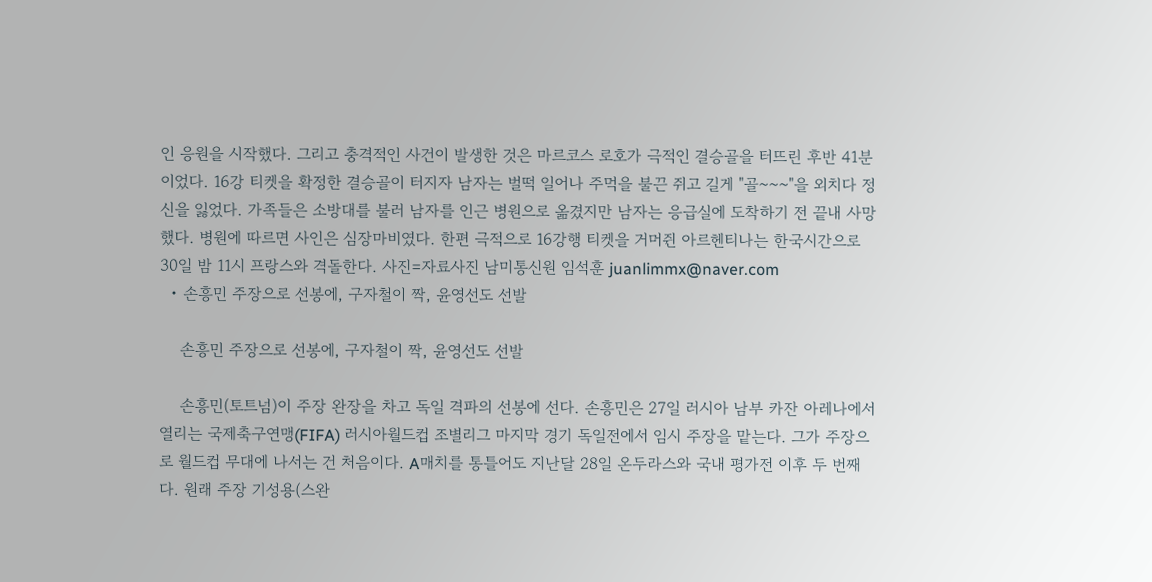인 응원을 시작했다. 그리고 충격적인 사건이 발생한 것은 마르코스 로호가 극적인 결승골을 터뜨린 후반 41분이었다. 16강 티켓을 확정한 결승골이 터지자 남자는 벌떡 일어나 주먹을 불끈 쥐고 길게 "골~~~"을 외치다 정신을 잃었다. 가족들은 소방대를 불러 남자를 인근 병원으로 옮겼지만 남자는 응급실에 도착하기 전 끝내 사망했다. 병원에 따르면 사인은 심장마비였다. 한편 극적으로 16강행 티켓을 거머쥔 아르헨티나는 한국시간으로 30일 밤 11시 프랑스와 격돌한다. 사진=자료사진 남미통신원 임석훈 juanlimmx@naver.com
  • 손흥민 주장으로 선봉에, 구자철이 짝, 윤영선도 선발

    손흥민 주장으로 선봉에, 구자철이 짝, 윤영선도 선발

    손흥민(토트넘)이 주장 완장을 차고 독일 격파의 선봉에 선다. 손흥민은 27일 러시아 남부 카잔 아레나에서 열리는 국제축구연맹(FIFA) 러시아월드컵 조별리그 마지막 경기 독일전에서 임시 주장을 맡는다. 그가 주장으로 월드컵 무대에 나서는 건 처음이다. A매치를 통틀어도 지난달 28일 온두라스와 국내 평가전 이후 두 번째다. 원래 주장 기성용(스완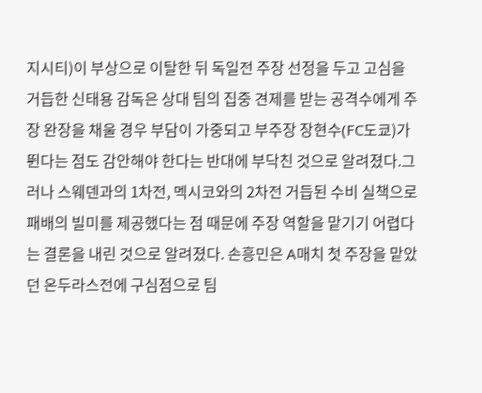지시티)이 부상으로 이탈한 뒤 독일전 주장 선정을 두고 고심을 거듭한 신태용 감독은 상대 팀의 집중 견제를 받는 공격수에게 주장 완장을 채울 경우 부담이 가중되고 부주장 장현수(FC도쿄)가 뛴다는 점도 감안해야 한다는 반대에 부닥친 것으로 알려졌다.그러나 스웨덴과의 1차전, 멕시코와의 2차전 거듭된 수비 실책으로 패배의 빌미를 제공했다는 점 때문에 주장 역할을 맡기기 어렵다는 결론을 내린 것으로 알려졌다. 손흥민은 A매치 첫 주장을 맡았던 온두라스전에 구심점으로 팀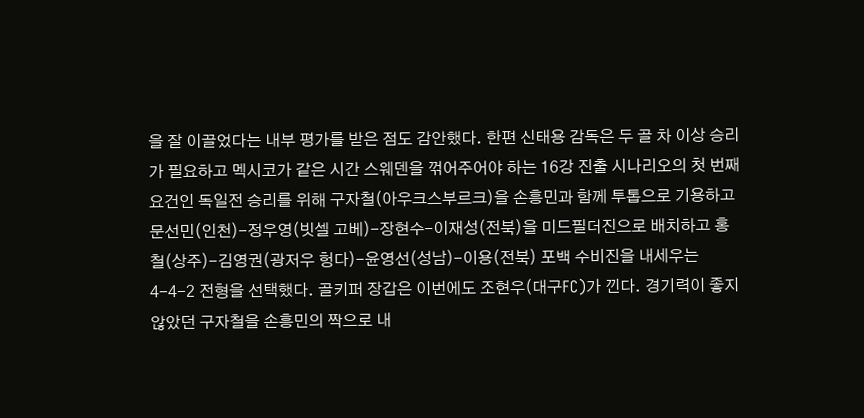을 잘 이끌었다는 내부 평가를 받은 점도 감안했다. 한편 신태용 감독은 두 골 차 이상 승리가 필요하고 멕시코가 같은 시간 스웨덴을 꺾어주어야 하는 16강 진출 시나리오의 첫 번째 요건인 독일전 승리를 위해 구자철(아우크스부르크)을 손흥민과 함께 투톱으로 기용하고 문선민(인천)-정우영(빗셀 고베)-장현수-이재성(전북)을 미드필더진으로 배치하고 홍철(상주)-김영권(광저우 헝다)-윤영선(성남)-이용(전북) 포백 수비진을 내세우는 4-4-2 전형을 선택했다. 골키퍼 장갑은 이번에도 조현우(대구FC)가 낀다. 경기력이 좋지 않았던 구자철을 손흥민의 짝으로 내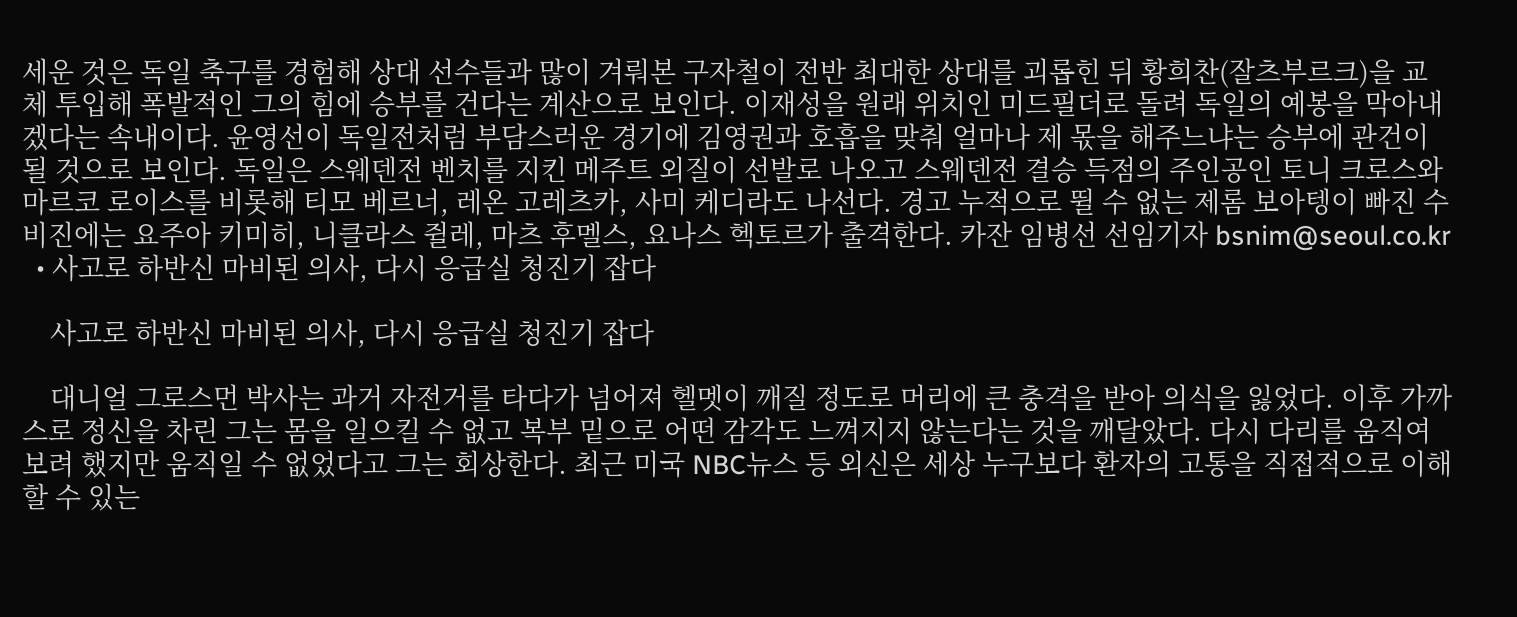세운 것은 독일 축구를 경험해 상대 선수들과 많이 겨뤄본 구자철이 전반 최대한 상대를 괴롭힌 뒤 황희찬(잘츠부르크)을 교체 투입해 폭발적인 그의 힘에 승부를 건다는 계산으로 보인다. 이재성을 원래 위치인 미드필더로 돌려 독일의 예봉을 막아내겠다는 속내이다. 윤영선이 독일전처럼 부담스러운 경기에 김영권과 호흡을 맞춰 얼마나 제 몫을 해주느냐는 승부에 관건이 될 것으로 보인다. 독일은 스웨덴전 벤치를 지킨 메주트 외질이 선발로 나오고 스웨덴전 결승 득점의 주인공인 토니 크로스와 마르코 로이스를 비롯해 티모 베르너, 레온 고레츠카, 사미 케디라도 나선다. 경고 누적으로 뛸 수 없는 제롬 보아텡이 빠진 수비진에는 요주아 키미히, 니클라스 쥘레, 마츠 후멜스, 요나스 헥토르가 출격한다. 카잔 임병선 선임기자 bsnim@seoul.co.kr
  • 사고로 하반신 마비된 의사, 다시 응급실 청진기 잡다

    사고로 하반신 마비된 의사, 다시 응급실 청진기 잡다

    대니얼 그로스먼 박사는 과거 자전거를 타다가 넘어져 헬멧이 깨질 정도로 머리에 큰 충격을 받아 의식을 잃었다. 이후 가까스로 정신을 차린 그는 몸을 일으킬 수 없고 복부 밑으로 어떤 감각도 느껴지지 않는다는 것을 깨달았다. 다시 다리를 움직여 보려 했지만 움직일 수 없었다고 그는 회상한다. 최근 미국 NBC뉴스 등 외신은 세상 누구보다 환자의 고통을 직접적으로 이해할 수 있는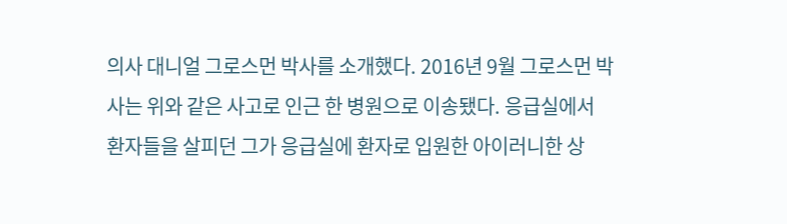의사 대니얼 그로스먼 박사를 소개했다. 2016년 9월 그로스먼 박사는 위와 같은 사고로 인근 한 병원으로 이송됐다. 응급실에서 환자들을 살피던 그가 응급실에 환자로 입원한 아이러니한 상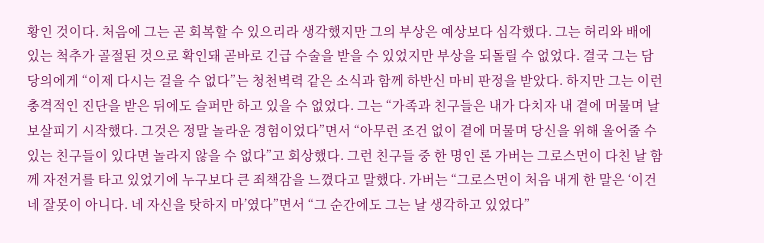황인 것이다. 처음에 그는 곧 회복할 수 있으리라 생각했지만 그의 부상은 예상보다 심각했다. 그는 허리와 배에 있는 척추가 골절된 것으로 확인돼 곧바로 긴급 수술을 받을 수 있었지만 부상을 되돌릴 수 없었다. 결국 그는 담당의에게 “이제 다시는 걸을 수 없다”는 청천벽력 같은 소식과 함께 하반신 마비 판정을 받았다. 하지만 그는 이런 충격적인 진단을 받은 뒤에도 슬퍼만 하고 있을 수 없었다. 그는 “가족과 친구들은 내가 다치자 내 곁에 머물며 날 보살피기 시작했다. 그것은 정말 놀라운 경험이었다”면서 “아무런 조건 없이 곁에 머물며 당신을 위해 울어줄 수 있는 친구들이 있다면 놀라지 않을 수 없다”고 회상했다. 그런 친구들 중 한 명인 론 가버는 그로스먼이 다친 날 함께 자전거를 타고 있었기에 누구보다 큰 죄책감을 느꼈다고 말했다. 가버는 “그로스먼이 처음 내게 한 말은 ‘이건 네 잘못이 아니다. 네 자신을 탓하지 마’였다”면서 “그 순간에도 그는 날 생각하고 있었다”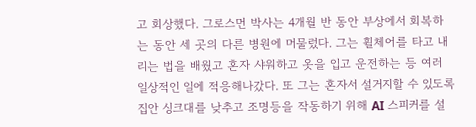고 회상했다. 그로스먼 박사는 4개월 반 동안 부상에서 회복하는 동안 세 곳의 다른 병원에 머물렀다. 그는 휠체어를 타고 내리는 법을 배웠고 혼자 샤워하고 옷을 입고 운전하는 등 여러 일상적인 일에 적응해나갔다. 또 그는 혼자서 설거지할 수 있도록 집안 싱크대를 낮추고 조명등을 작동하기 위해 AI 스피커를 설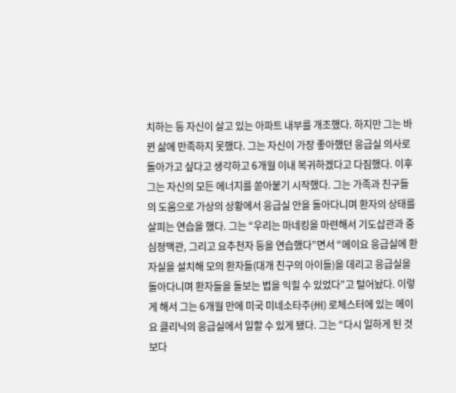치하는 등 자신이 살고 있는 아파트 내부를 개조했다. 하지만 그는 바뀐 삶에 만족하지 못했다. 그는 자신이 가장 좋아했던 응급실 의사로 돌아가고 싶다고 생각하고 6개월 이내 복귀하겠다고 다짐했다. 이후 그는 자신의 모든 에너지를 쏟아붙기 시작했다. 그는 가족과 친구들의 도움으로 가상의 상황에서 응급실 안을 돌아다니며 환자의 상태를 살피는 연습을 했다. 그는 “우리는 마네킹을 마련해서 기도삽관과 중심정맥관, 그리고 요추천자 등을 연습했다”면서 “메이요 응급실에 환자실을 설치해 모의 환자들(대개 친구의 아이들)을 데리고 응급실을 돌아다니며 환자들을 돌보는 법을 익힐 수 있었다”고 털어놨다. 이렇게 해서 그는 6개월 만에 미국 미네소타주(州) 로체스터에 있는 메이요 클리닉의 응급실에서 일할 수 있게 됐다. 그는 “다시 일하게 된 것보다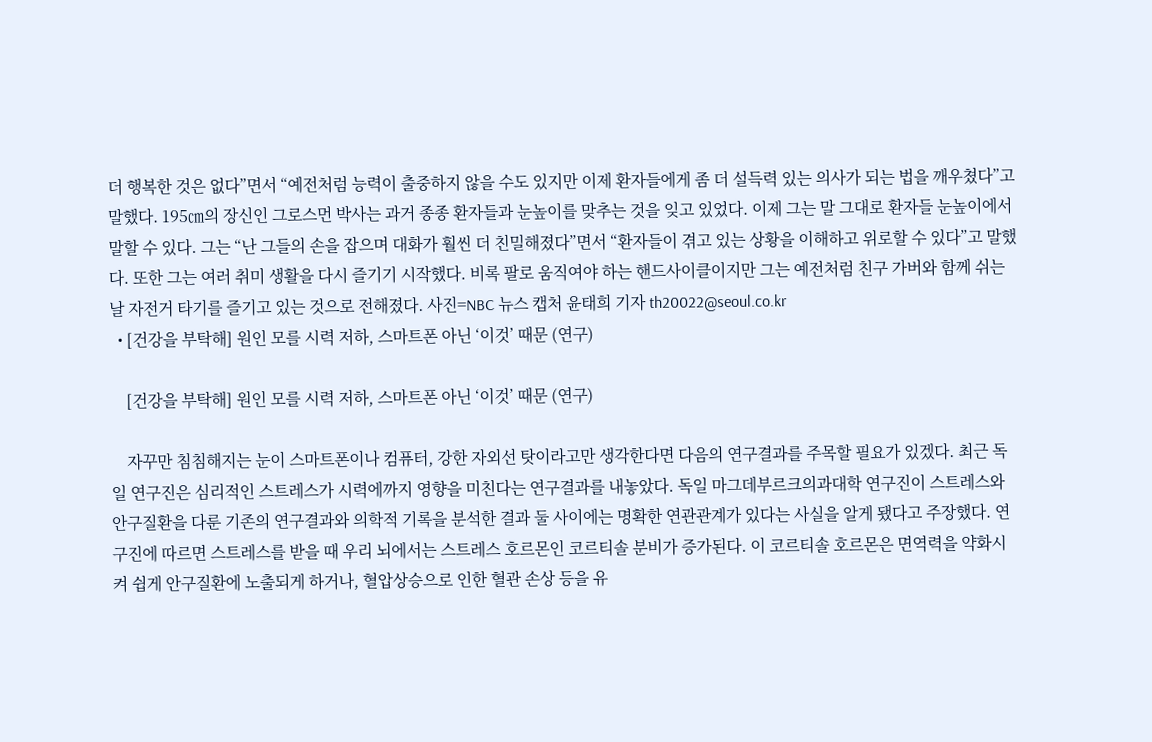더 행복한 것은 없다”면서 “예전처럼 능력이 출중하지 않을 수도 있지만 이제 환자들에게 좀 더 설득력 있는 의사가 되는 법을 깨우쳤다”고 말했다. 195㎝의 장신인 그로스먼 박사는 과거 종종 환자들과 눈높이를 맞추는 것을 잊고 있었다. 이제 그는 말 그대로 환자들 눈높이에서 말할 수 있다. 그는 “난 그들의 손을 잡으며 대화가 훨씬 더 친밀해졌다”면서 “환자들이 겪고 있는 상황을 이해하고 위로할 수 있다”고 말했다. 또한 그는 여러 취미 생활을 다시 즐기기 시작했다. 비록 팔로 움직여야 하는 핸드사이클이지만 그는 예전처럼 친구 가버와 함께 쉬는 날 자전거 타기를 즐기고 있는 것으로 전해졌다. 사진=NBC 뉴스 캡처 윤태희 기자 th20022@seoul.co.kr
  • [건강을 부탁해] 원인 모를 시력 저하, 스마트폰 아닌 ‘이것’ 때문 (연구)

    [건강을 부탁해] 원인 모를 시력 저하, 스마트폰 아닌 ‘이것’ 때문 (연구)

    자꾸만 침침해지는 눈이 스마트폰이나 컴퓨터, 강한 자외선 탓이라고만 생각한다면 다음의 연구결과를 주목할 필요가 있겠다. 최근 독일 연구진은 심리적인 스트레스가 시력에까지 영향을 미친다는 연구결과를 내놓았다. 독일 마그데부르크의과대학 연구진이 스트레스와 안구질환을 다룬 기존의 연구결과와 의학적 기록을 분석한 결과 둘 사이에는 명확한 연관관계가 있다는 사실을 알게 됐다고 주장했다. 연구진에 따르면 스트레스를 받을 때 우리 뇌에서는 스트레스 호르몬인 코르티솔 분비가 증가된다. 이 코르티솔 호르몬은 면역력을 약화시켜 쉽게 안구질환에 노출되게 하거나, 혈압상승으로 인한 혈관 손상 등을 유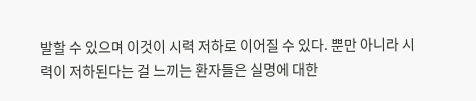발할 수 있으며 이것이 시력 저하로 이어질 수 있다. 뿐만 아니라 시력이 저하된다는 걸 느끼는 환자들은 실명에 대한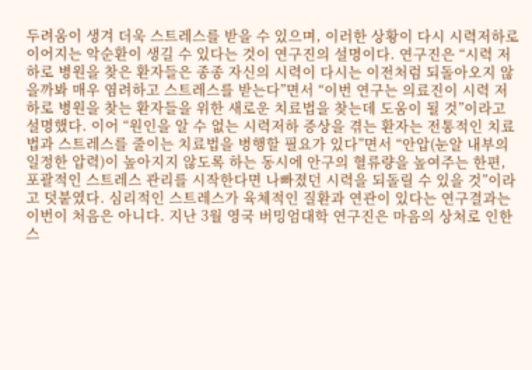두려움이 생겨 더욱 스트레스를 받을 수 있으며, 이러한 상황이 다시 시력저하로 이어지는 악순환이 생길 수 있다는 것이 연구진의 설명이다. 연구진은 “시력 저하로 병원을 찾은 환자들은 종종 자신의 시력이 다시는 이전처럼 되돌아오지 않을까봐 매우 염려하고 스트레스를 받는다”면서 “이번 연구는 의료진이 시력 저하로 병원을 찾는 환자들을 위한 새로운 치료법을 찾는데 도움이 될 것”이라고 설명했다. 이어 “원인을 알 수 없는 시력저하 증상을 겪는 환자는 전통적인 치료법과 스트레스를 줄이는 치료법을 병행할 필요가 있다”면서 “안압(눈알 내부의 일정한 압력)이 높아지지 않도록 하는 동시에 안구의 혈류량을 높여주는 한편, 포괄적인 스트레스 관리를 시작한다면 나빠졌던 시력을 되돌릴 수 있을 것”이라고 덧붙였다. 심리적인 스트레스가 육체적인 질환과 연관이 있다는 연구결과는 이번이 처음은 아니다. 지난 3월 영국 버밍엄대학 연구진은 마음의 상처로 인한 스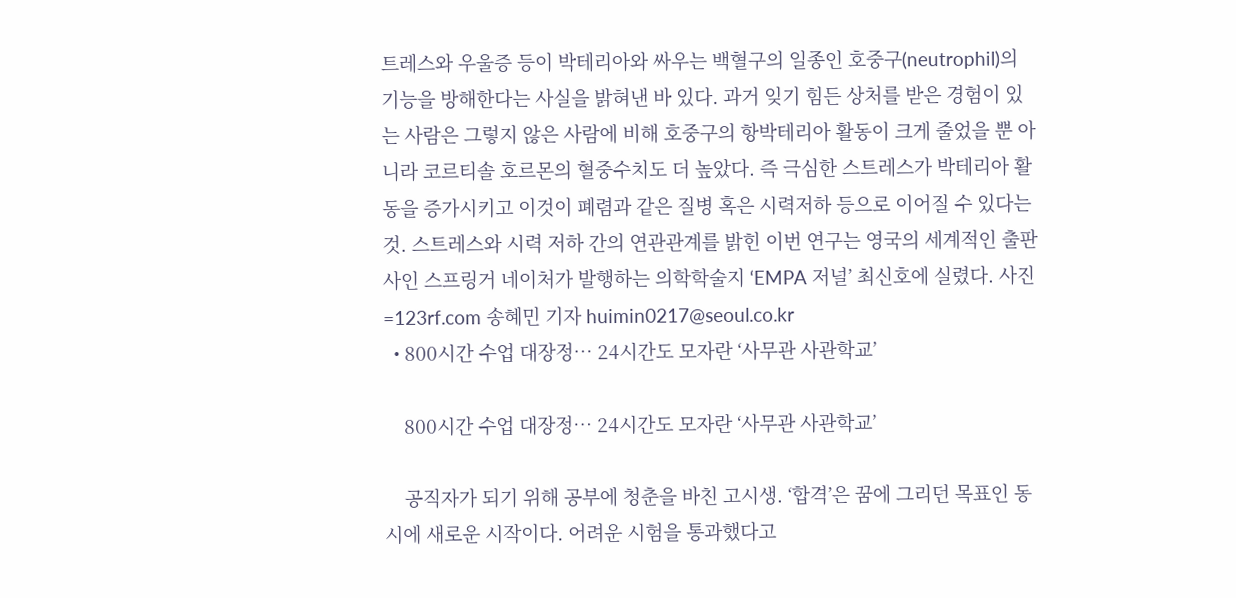트레스와 우울증 등이 박테리아와 싸우는 백혈구의 일종인 호중구(neutrophil)의 기능을 방해한다는 사실을 밝혀낸 바 있다. 과거 잊기 힘든 상처를 받은 경험이 있는 사람은 그렇지 않은 사람에 비해 호중구의 항박테리아 활동이 크게 줄었을 뿐 아니라 코르티솔 호르몬의 혈중수치도 더 높았다. 즉 극심한 스트레스가 박테리아 활동을 증가시키고 이것이 폐렴과 같은 질병 혹은 시력저하 등으로 이어질 수 있다는 것. 스트레스와 시력 저하 간의 연관관계를 밝힌 이번 연구는 영국의 세계적인 출판사인 스프링거 네이처가 발행하는 의학학술지 ‘EMPA 저널’ 최신호에 실렸다. 사진=123rf.com 송혜민 기자 huimin0217@seoul.co.kr
  • 800시간 수업 대장정… 24시간도 모자란 ‘사무관 사관학교’

    800시간 수업 대장정… 24시간도 모자란 ‘사무관 사관학교’

    공직자가 되기 위해 공부에 청춘을 바친 고시생. ‘합격’은 꿈에 그리던 목표인 동시에 새로운 시작이다. 어려운 시험을 통과했다고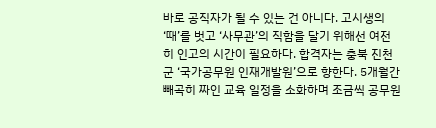바로 공직자가 될 수 있는 건 아니다. 고시생의 ‘때’를 벗고 ‘사무관’의 직함을 달기 위해선 여전히 인고의 시간이 필요하다. 합격자는 충북 진천군 ‘국가공무원 인재개발원’으로 향한다. 5개월간 빼곡히 짜인 교육 일정을 소화하며 조금씩 공무원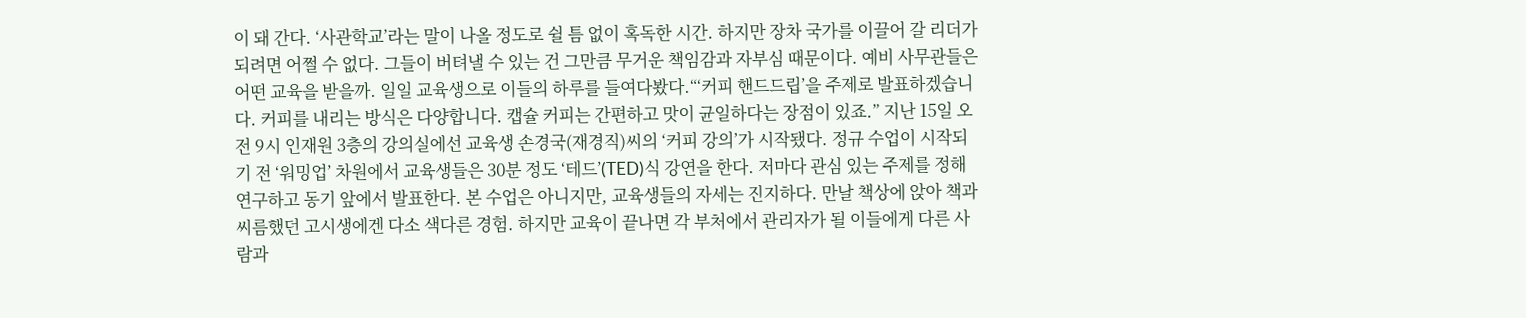이 돼 간다. ‘사관학교’라는 말이 나올 정도로 쉴 틈 없이 혹독한 시간. 하지만 장차 국가를 이끌어 갈 리더가 되려면 어쩔 수 없다. 그들이 버텨낼 수 있는 건 그만큼 무거운 책임감과 자부심 때문이다. 예비 사무관들은 어떤 교육을 받을까. 일일 교육생으로 이들의 하루를 들여다봤다.“‘커피 핸드드립’을 주제로 발표하겠습니다. 커피를 내리는 방식은 다양합니다. 캡슐 커피는 간편하고 맛이 균일하다는 장점이 있죠.” 지난 15일 오전 9시 인재원 3층의 강의실에선 교육생 손경국(재경직)씨의 ‘커피 강의’가 시작됐다. 정규 수업이 시작되기 전 ‘워밍업’ 차원에서 교육생들은 30분 정도 ‘테드’(TED)식 강연을 한다. 저마다 관심 있는 주제를 정해 연구하고 동기 앞에서 발표한다. 본 수업은 아니지만, 교육생들의 자세는 진지하다. 만날 책상에 앉아 책과 씨름했던 고시생에겐 다소 색다른 경험. 하지만 교육이 끝나면 각 부처에서 관리자가 될 이들에게 다른 사람과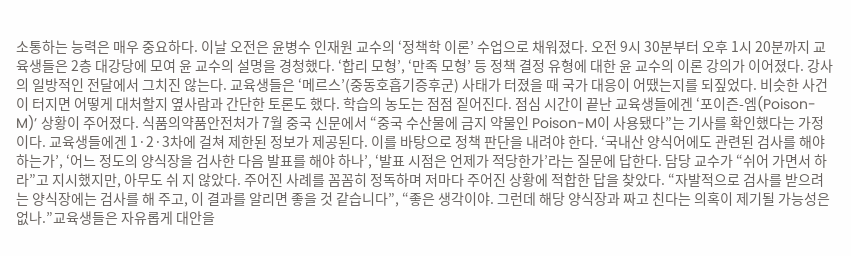소통하는 능력은 매우 중요하다. 이날 오전은 윤병수 인재원 교수의 ‘정책학 이론’ 수업으로 채워졌다. 오전 9시 30분부터 오후 1시 20분까지 교육생들은 2층 대강당에 모여 윤 교수의 설명을 경청했다. ‘합리 모형’, ‘만족 모형’ 등 정책 결정 유형에 대한 윤 교수의 이론 강의가 이어졌다. 강사의 일방적인 전달에서 그치진 않는다. 교육생들은 ‘메르스’(중동호흡기증후군) 사태가 터졌을 때 국가 대응이 어땠는지를 되짚었다. 비슷한 사건이 터지면 어떻게 대처할지 옆사람과 간단한 토론도 했다. 학습의 농도는 점점 짙어진다. 점심 시간이 끝난 교육생들에겐 ‘포이즌-엠(Poison-M)’ 상황이 주어졌다. 식품의약품안전처가 7월 중국 신문에서 “중국 수산물에 금지 약물인 Poison-M이 사용됐다”는 기사를 확인했다는 가정이다. 교육생들에겐 1·2·3차에 걸쳐 제한된 정보가 제공된다. 이를 바탕으로 정책 판단을 내려야 한다. ‘국내산 양식어에도 관련된 검사를 해야 하는가’, ‘어느 정도의 양식장을 검사한 다음 발표를 해야 하나’, ‘발표 시점은 언제가 적당한가’라는 질문에 답한다. 담당 교수가 “쉬어 가면서 하라”고 지시했지만, 아무도 쉬 지 않았다. 주어진 사례를 꼼꼼히 정독하며 저마다 주어진 상황에 적합한 답을 찾았다. “자발적으로 검사를 받으려는 양식장에는 검사를 해 주고, 이 결과를 알리면 좋을 것 같습니다”, “좋은 생각이야. 그런데 해당 양식장과 짜고 친다는 의혹이 제기될 가능성은 없나.”교육생들은 자유롭게 대안을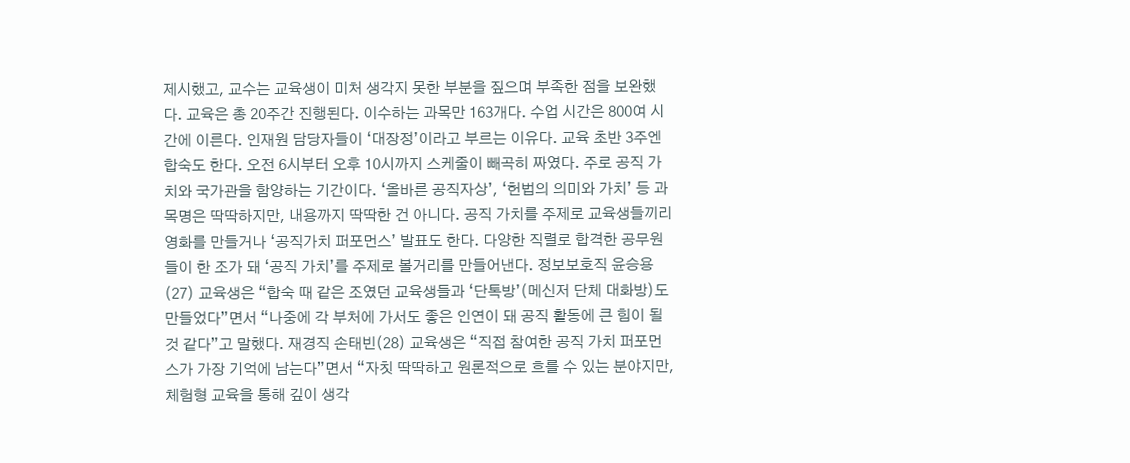제시했고, 교수는 교육생이 미처 생각지 못한 부분을 짚으며 부족한 점을 보완했다. 교육은 총 20주간 진행된다. 이수하는 과목만 163개다. 수업 시간은 800여 시간에 이른다. 인재원 담당자들이 ‘대장정’이라고 부르는 이유다. 교육 초반 3주엔 합숙도 한다. 오전 6시부터 오후 10시까지 스케줄이 빼곡히 짜였다. 주로 공직 가치와 국가관을 함양하는 기간이다. ‘올바른 공직자상’, ‘헌법의 의미와 가치’ 등 과목명은 딱딱하지만, 내용까지 딱딱한 건 아니다. 공직 가치를 주제로 교육생들끼리 영화를 만들거나 ‘공직가치 퍼포먼스’ 발표도 한다. 다양한 직렬로 합격한 공무원들이 한 조가 돼 ‘공직 가치’를 주제로 볼거리를 만들어낸다. 정보보호직 윤승용(27) 교육생은 “합숙 때 같은 조였던 교육생들과 ‘단톡방’(메신저 단체 대화방)도 만들었다”면서 “나중에 각 부처에 가서도 좋은 인연이 돼 공직 활동에 큰 힘이 될 것 같다”고 말했다. 재경직 손태빈(28) 교육생은 “직접 참여한 공직 가치 퍼포먼스가 가장 기억에 남는다”면서 “자칫 딱딱하고 원론적으로 흐를 수 있는 분야지만, 체험형 교육을 통해 깊이 생각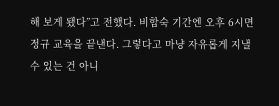해 보게 됐다”고 전했다. 비합숙 기간엔 오후 6시면 정규 교육을 끝낸다. 그렇다고 마냥 자유롭게 지낼 수 있는 건 아니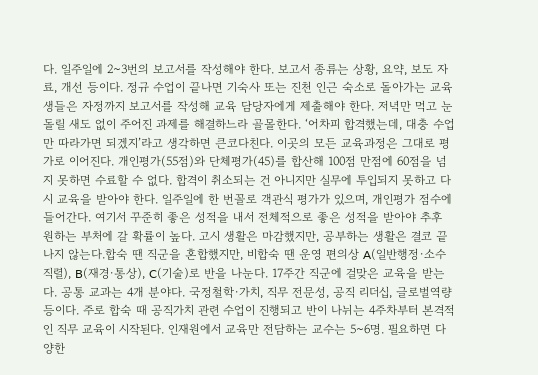다. 일주일에 2~3번의 보고서를 작성해야 한다. 보고서 종류는 상황, 요약, 보도 자료, 개선 등이다. 정규 수업이 끝나면 기숙사 또는 진천 인근 숙소로 돌아가는 교육생들은 자정까지 보고서를 작성해 교육 담당자에게 제출해야 한다. 저녁만 먹고 눈 돌릴 새도 없이 주어진 과제를 해결하느라 골몰한다. ‘어차피 합격했는데, 대충 수업만 따라가면 되겠지’라고 생각하면 큰코다친다. 이곳의 모든 교육과정은 그대로 평가로 이어진다. 개인평가(55점)와 단체평가(45)를 합산해 100점 만점에 60점을 넘지 못하면 수료할 수 없다. 합격이 취소되는 건 아니지만 실무에 투입되지 못하고 다시 교육을 받아야 한다. 일주일에 한 번꼴로 객관식 평가가 있으며, 개인평가 점수에 들어간다. 여기서 꾸준히 좋은 성적을 내서 전체적으로 좋은 성적을 받아야 추후 원하는 부처에 갈 확률이 높다. 고시 생활은 마감했지만, 공부하는 생활은 결코 끝나지 않는다.합숙 땐 직군을 혼합했지만, 비합숙 땐 운영 편의상 A(일반행정·소수직렬), B(재경·통상), C(기술)로 반을 나눈다. 17주간 직군에 걸맞은 교육을 받는다. 공통 교과는 4개 분야다. 국정철학·가치, 직무 전문성, 공직 리더십, 글로벌역량 등이다. 주로 합숙 때 공직가치 관련 수업이 진행되고 반이 나뉘는 4주차부터 본격적인 직무 교육이 시작된다. 인재원에서 교육만 전담하는 교수는 5~6명. 필요하면 다양한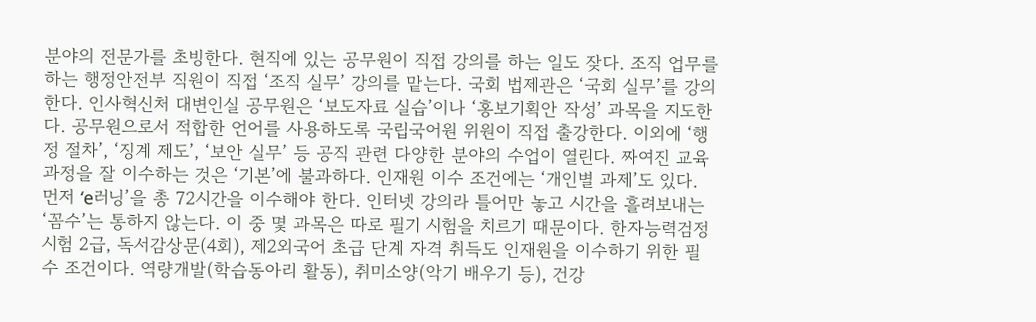분야의 전문가를 초빙한다. 현직에 있는 공무원이 직접 강의를 하는 일도 잦다. 조직 업무를 하는 행정안전부 직원이 직접 ‘조직 실무’ 강의를 맡는다. 국회 법제관은 ‘국회 실무’를 강의한다. 인사혁신처 대변인실 공무원은 ‘보도자료 실습’이나 ‘홍보기획안 작성’ 과목을 지도한다. 공무원으로서 적합한 언어를 사용하도록 국립국어원 위원이 직접 출강한다. 이외에 ‘행정 절차’, ‘징계 제도’, ‘보안 실무’ 등 공직 관련 다양한 분야의 수업이 열린다. 짜여진 교육 과정을 잘 이수하는 것은 ‘기본’에 불과하다. 인재원 이수 조건에는 ‘개인별 과제’도 있다. 먼저 ‘e러닝’을 총 72시간을 이수해야 한다. 인터넷 강의라 틀어만 놓고 시간을 흘려보내는 ‘꼼수’는 통하지 않는다. 이 중 몇 과목은 따로 필기 시험을 치르기 때문이다. 한자능력검정시험 2급, 독서감상문(4회), 제2외국어 초급 단계 자격 취득도 인재원을 이수하기 위한 필수 조건이다. 역량개발(학습동아리 활동), 취미소양(악기 배우기 등), 건강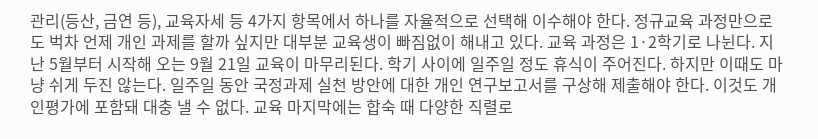관리(등산, 금연 등), 교육자세 등 4가지 항목에서 하나를 자율적으로 선택해 이수해야 한다. 정규교육 과정만으로도 벅차 언제 개인 과제를 할까 싶지만 대부분 교육생이 빠짐없이 해내고 있다. 교육 과정은 1·2학기로 나뉜다. 지난 5월부터 시작해 오는 9월 21일 교육이 마무리된다. 학기 사이에 일주일 정도 휴식이 주어진다. 하지만 이때도 마냥 쉬게 두진 않는다. 일주일 동안 국정과제 실천 방안에 대한 개인 연구보고서를 구상해 제출해야 한다. 이것도 개인평가에 포함돼 대충 낼 수 없다. 교육 마지막에는 합숙 때 다양한 직렬로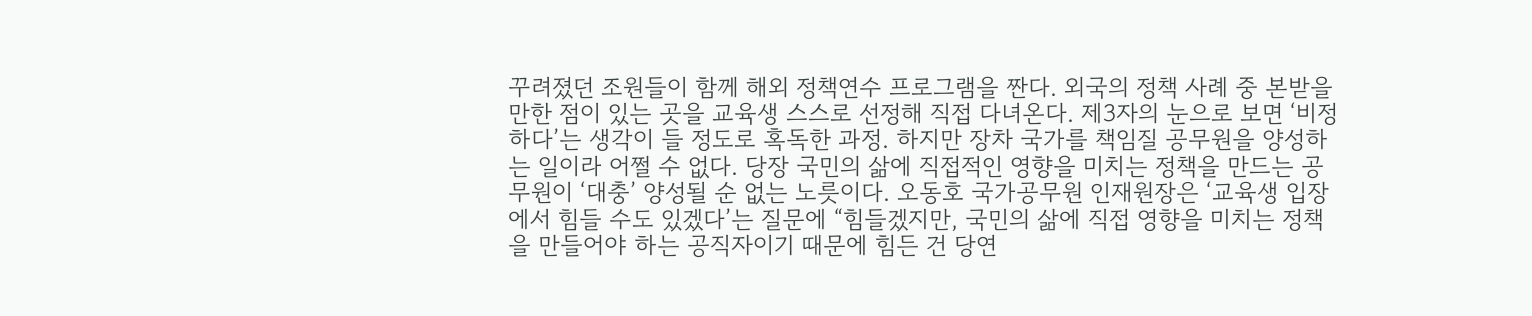꾸려졌던 조원들이 함께 해외 정책연수 프로그램을 짠다. 외국의 정책 사례 중 본받을 만한 점이 있는 곳을 교육생 스스로 선정해 직접 다녀온다. 제3자의 눈으로 보면 ‘비정하다’는 생각이 들 정도로 혹독한 과정. 하지만 장차 국가를 책임질 공무원을 양성하는 일이라 어쩔 수 없다. 당장 국민의 삶에 직접적인 영향을 미치는 정책을 만드는 공무원이 ‘대충’ 양성될 순 없는 노릇이다. 오동호 국가공무원 인재원장은 ‘교육생 입장에서 힘들 수도 있겠다’는 질문에 “힘들겠지만, 국민의 삶에 직접 영향을 미치는 정책을 만들어야 하는 공직자이기 때문에 힘든 건 당연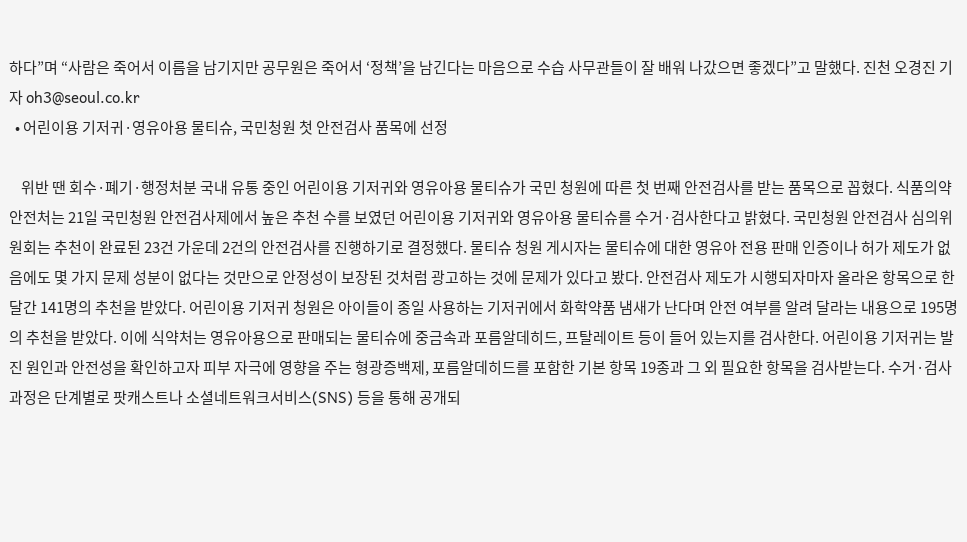하다”며 “사람은 죽어서 이름을 남기지만 공무원은 죽어서 ‘정책’을 남긴다는 마음으로 수습 사무관들이 잘 배워 나갔으면 좋겠다”고 말했다. 진천 오경진 기자 oh3@seoul.co.kr
  • 어린이용 기저귀·영유아용 물티슈, 국민청원 첫 안전검사 품목에 선정

    위반 땐 회수·폐기·행정처분 국내 유통 중인 어린이용 기저귀와 영유아용 물티슈가 국민 청원에 따른 첫 번째 안전검사를 받는 품목으로 꼽혔다. 식품의약안전처는 21일 국민청원 안전검사제에서 높은 추천 수를 보였던 어린이용 기저귀와 영유아용 물티슈를 수거·검사한다고 밝혔다. 국민청원 안전검사 심의위원회는 추천이 완료된 23건 가운데 2건의 안전검사를 진행하기로 결정했다. 물티슈 청원 게시자는 물티슈에 대한 영유아 전용 판매 인증이나 허가 제도가 없음에도 몇 가지 문제 성분이 없다는 것만으로 안정성이 보장된 것처럼 광고하는 것에 문제가 있다고 봤다. 안전검사 제도가 시행되자마자 올라온 항목으로 한 달간 141명의 추천을 받았다. 어린이용 기저귀 청원은 아이들이 종일 사용하는 기저귀에서 화학약품 냄새가 난다며 안전 여부를 알려 달라는 내용으로 195명의 추천을 받았다. 이에 식약처는 영유아용으로 판매되는 물티슈에 중금속과 포름알데히드, 프탈레이트 등이 들어 있는지를 검사한다. 어린이용 기저귀는 발진 원인과 안전성을 확인하고자 피부 자극에 영향을 주는 형광증백제, 포름알데히드를 포함한 기본 항목 19종과 그 외 필요한 항목을 검사받는다. 수거·검사 과정은 단계별로 팟캐스트나 소셜네트워크서비스(SNS) 등을 통해 공개되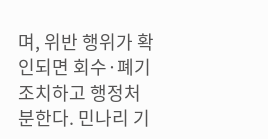며, 위반 행위가 확인되면 회수·폐기 조치하고 행정처분한다. 민나리 기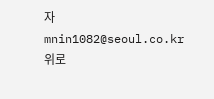자 mnin1082@seoul.co.kr
위로